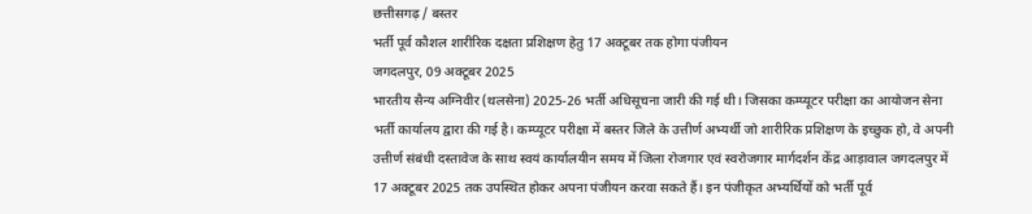छत्तीसगढ़ / बस्तर
भर्ती पूर्व कौशल शारीरिक दक्षता प्रशिक्षण हेतु 17 अक्टूबर तक होगा पंजीयन
जगदलपुर, 09 अक्टूबर 2025
भारतीय सैन्य अग्निवीर (थलसेना) 2025-26 भर्ती अधिसूचना जारी की गई थी। जिसका कम्प्यूटर परीक्षा का आयोजन सेना भर्ती कार्यालय द्वारा की गई है। कम्प्यूटर परीक्षा में बस्तर जिले के उत्तीर्ण अभ्यर्थी जो शारीरिक प्रशिक्षण के इच्छुक हो, वे अपनी उत्तीर्ण संबंधी दस्तावेज के साथ स्वयं कार्यालयीन समय में जिला रोजगार एवं स्वरोजगार मार्गदर्शन केंद्र आड़ावाल जगदलपुर में 17 अक्टूबर 2025 तक उपस्थित होकर अपना पंजीयन करवा सकते हैं। इन पंजीकृत अभ्यर्थियों को भर्ती पूर्व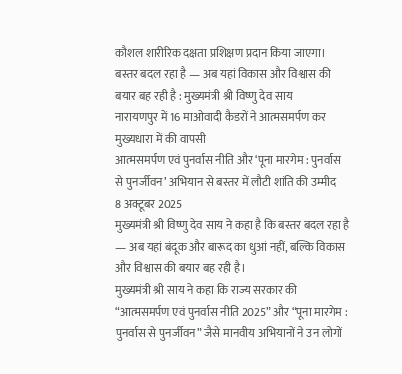कौशल शारीरिक दक्षता प्रशिक्षण प्रदान किया जाएगा।
बस्तर बदल रहा है — अब यहां विकास और विश्वास की बयार बह रही है : मुख्यमंत्री श्री विष्णु देव साय
नारायणपुर में 16 माओवादी कैडरों ने आत्मसमर्पण कर मुख्यधारा में की वापसी
आत्मसमर्पण एवं पुनर्वास नीति और ‘पूना मारगेम : पुनर्वास से पुनर्जीवन’ अभियान से बस्तर में लौटी शांति की उम्मीद
8 अक्टूबर 2025
मुख्यमंत्री श्री विष्णु देव साय ने कहा है कि बस्तर बदल रहा है — अब यहां बंदूक और बारूद का धुआं नहीं, बल्कि विकास और विश्वास की बयार बह रही है।
मुख्यमंत्री श्री साय ने कहा कि राज्य सरकार की “आत्मसमर्पण एवं पुनर्वास नीति 2025” और “पूना मारगेम : पुनर्वास से पुनर्जीवन” जैसे मानवीय अभियानों ने उन लोगों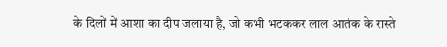के दिलों में आशा का दीप जलाया है, जो कभी भटककर लाल आतंक के रास्ते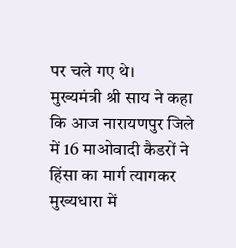पर चले गए थे।
मुख्यमंत्री श्री साय ने कहा कि आज नारायणपुर जिले में 16 माओवादी कैडरों ने हिंसा का मार्ग त्यागकर मुख्यधारा में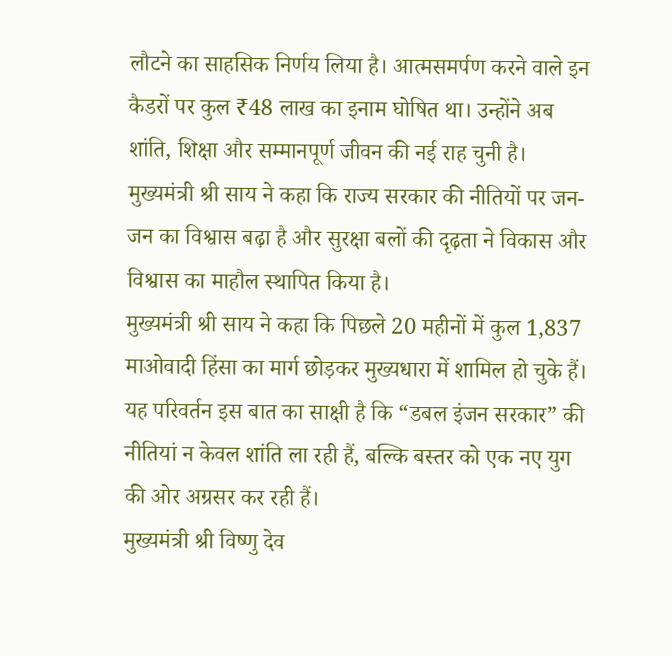लौटने का साहसिक निर्णय लिया है। आत्मसमर्पण करने वाले इन कैडरों पर कुल ₹48 लाख का इनाम घोषित था। उन्होंने अब शांति, शिक्षा और सम्मानपूर्ण जीवन की नई राह चुनी है।
मुख्यमंत्री श्री साय ने कहा कि राज्य सरकार की नीतियों पर जन-जन का विश्वास बढ़ा है और सुरक्षा बलों की दृढ़ता ने विकास और विश्वास का माहौल स्थापित किया है।
मुख्यमंत्री श्री साय ने कहा कि पिछले 20 महीनों में कुल 1,837 माओवादी हिंसा का मार्ग छोड़कर मुख्यधारा में शामिल हो चुके हैं। यह परिवर्तन इस बात का साक्षी है कि “डबल इंजन सरकार” की नीतियां न केवल शांति ला रही हैं, बल्कि बस्तर को एक नए युग की ओर अग्रसर कर रही हैं।
मुख्यमंत्री श्री विष्णु देव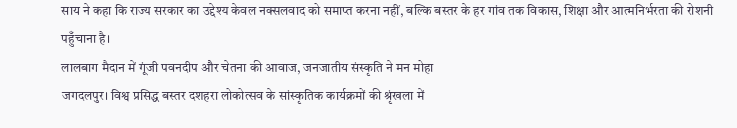साय ने कहा कि राज्य सरकार का उद्देश्य केवल नक्सलवाद को समाप्त करना नहीं, बल्कि बस्तर के हर गांव तक विकास, शिक्षा और आत्मनिर्भरता की रोशनी पहुँचाना है।
लालबाग मैदान में गूंजी पवनदीप और चेतना की आवाज, जनजातीय संस्कृति ने मन मोहा
जगदलपुर। विश्व प्रसिद्ध बस्तर दशहरा लोकोत्सव के सांस्कृतिक कार्यक्रमों की श्रृंखला में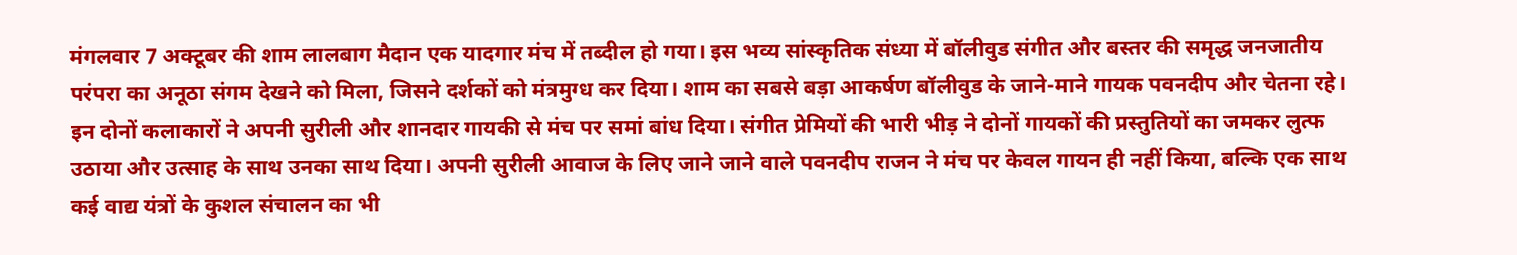मंगलवार 7 अक्टूबर की शाम लालबाग मैदान एक यादगार मंच में तब्दील हो गया। इस भव्य सांस्कृतिक संध्या में बॉलीवुड संगीत और बस्तर की समृद्ध जनजातीय परंपरा का अनूठा संगम देखने को मिला, जिसने दर्शकों को मंत्रमुग्ध कर दिया। शाम का सबसे बड़ा आकर्षण बॉलीवुड के जाने-माने गायक पवनदीप और चेतना रहे। इन दोनों कलाकारों ने अपनी सुरीली और शानदार गायकी से मंच पर समां बांध दिया। संगीत प्रेमियों की भारी भीड़ ने दोनों गायकों की प्रस्तुतियों का जमकर लुत्फ उठाया और उत्साह के साथ उनका साथ दिया। अपनी सुरीली आवाज के लिए जाने जाने वाले पवनदीप राजन ने मंच पर केवल गायन ही नहीं किया, बल्कि एक साथ कई वाद्य यंत्रों के कुशल संचालन का भी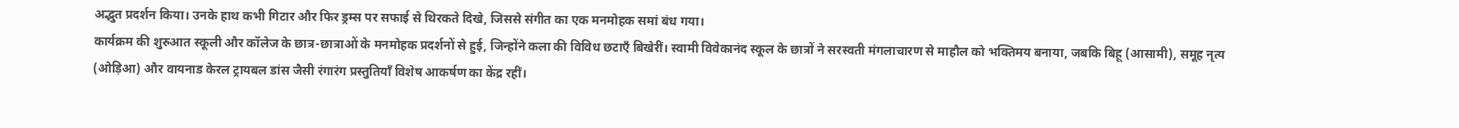अद्भुत प्रदर्शन किया। उनके हाथ कभी गिटार और फिर ड्रम्स पर सफाई से थिरकते दिखे, जिससे संगीत का एक मनमोहक समां बंध गया।
कार्यक्रम की शुरुआत स्कूली और कॉलेज के छात्र-छात्राओं के मनमोहक प्रदर्शनों से हुई, जिन्होंने कला की विविध छटाएँ बिखेरीं। स्वामी विवेकानंद स्कूल के छात्रों ने सरस्वती मंगलाचारण से माहौल को भक्तिमय बनाया, जबकि बिहू (आसामी), समूह नृत्य (ओड़िआ) और वायनाड केरल ट्रायबल डांस जैसी रंगारंग प्रस्तुतियाँ विशेष आकर्षण का केंद्र रहीं।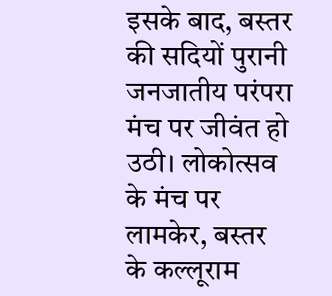इसके बाद, बस्तर की सदियों पुरानी जनजातीय परंपरा मंच पर जीवंत हो उठी। लोकोत्सव के मंच पर लामकेर, बस्तर के कल्लूराम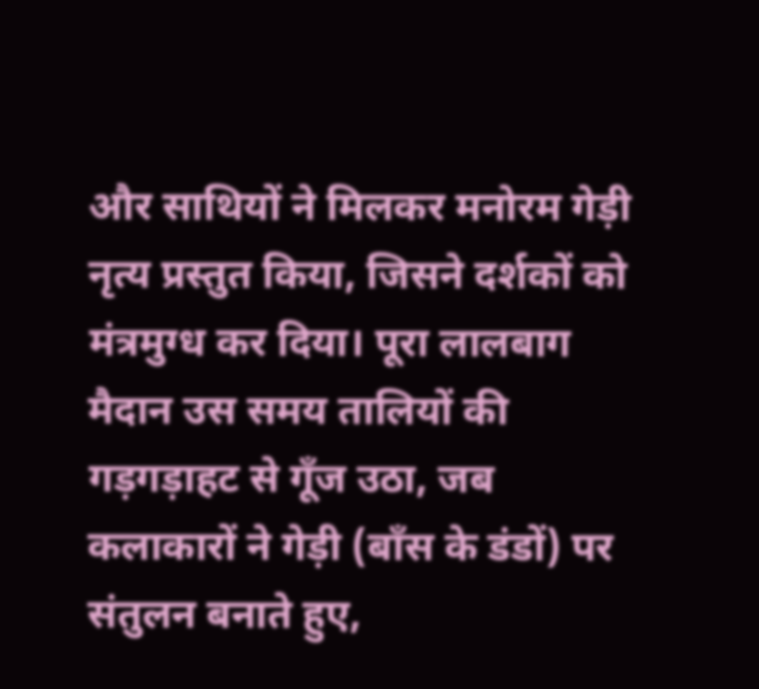और साथियों ने मिलकर मनोरम गेड़ी नृत्य प्रस्तुत किया, जिसने दर्शकों को मंत्रमुग्ध कर दिया। पूरा लालबाग मैदान उस समय तालियों की गड़गड़ाहट से गूँज उठा, जब कलाकारों ने गेड़ी (बाँस के डंडों) पर संतुलन बनाते हुए,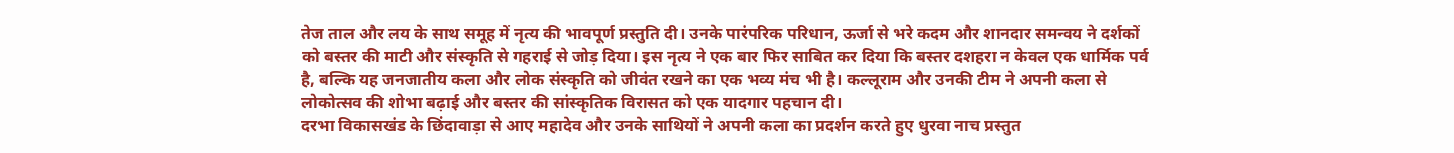तेज ताल और लय के साथ समूह में नृत्य की भावपूर्ण प्रस्तुति दी। उनके पारंपरिक परिधान, ऊर्जा से भरे कदम और शानदार समन्वय ने दर्शकों को बस्तर की माटी और संस्कृति से गहराई से जोड़ दिया। इस नृत्य ने एक बार फिर साबित कर दिया कि बस्तर दशहरा न केवल एक धार्मिक पर्व है, बल्कि यह जनजातीय कला और लोक संस्कृति को जीवंत रखने का एक भव्य मंच भी है। कल्लूराम और उनकी टीम ने अपनी कला से लोकोत्सव की शोभा बढ़ाई और बस्तर की सांस्कृतिक विरासत को एक यादगार पहचान दी।
दरभा विकासखंड के छिंदावाड़ा से आए महादेव और उनके साथियों ने अपनी कला का प्रदर्शन करते हुए धुरवा नाच प्रस्तुत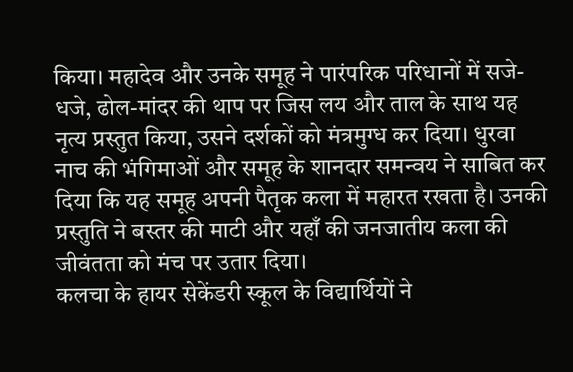किया। महादेव और उनके समूह ने पारंपरिक परिधानों में सजे-धजे, ढोल-मांदर की थाप पर जिस लय और ताल के साथ यह नृत्य प्रस्तुत किया, उसने दर्शकों को मंत्रमुग्ध कर दिया। धुरवा नाच की भंगिमाओं और समूह के शानदार समन्वय ने साबित कर दिया कि यह समूह अपनी पैतृक कला में महारत रखता है। उनकी प्रस्तुति ने बस्तर की माटी और यहाँ की जनजातीय कला की जीवंतता को मंच पर उतार दिया।
कलचा के हायर सेकेंडरी स्कूल के विद्यार्थियों ने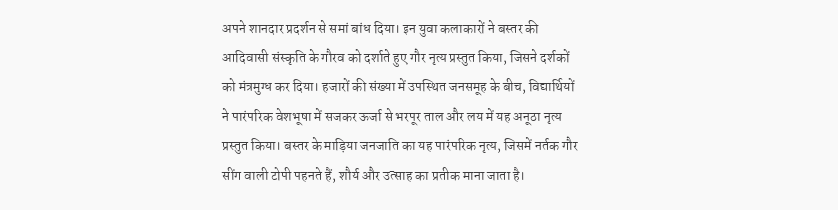अपने शानदार प्रदर्शन से समां बांध दिया। इन युवा कलाकारों ने बस्तर की आदिवासी संस्कृति के गौरव को दर्शाते हुए गौर नृत्य प्रस्तुत किया, जिसने दर्शकों को मंत्रमुग्ध कर दिया। हजारों की संख्या में उपस्थित जनसमूह के बीच, विद्यार्थियों ने पारंपरिक वेशभूषा में सजकर ऊर्जा से भरपूर ताल और लय में यह अनूठा नृत्य प्रस्तुत किया। बस्तर के माड़िया जनजाति का यह पारंपरिक नृत्य, जिसमें नर्तक गौर सींग वाली टोपी पहनते हैं, शौर्य और उत्साह का प्रतीक माना जाता है।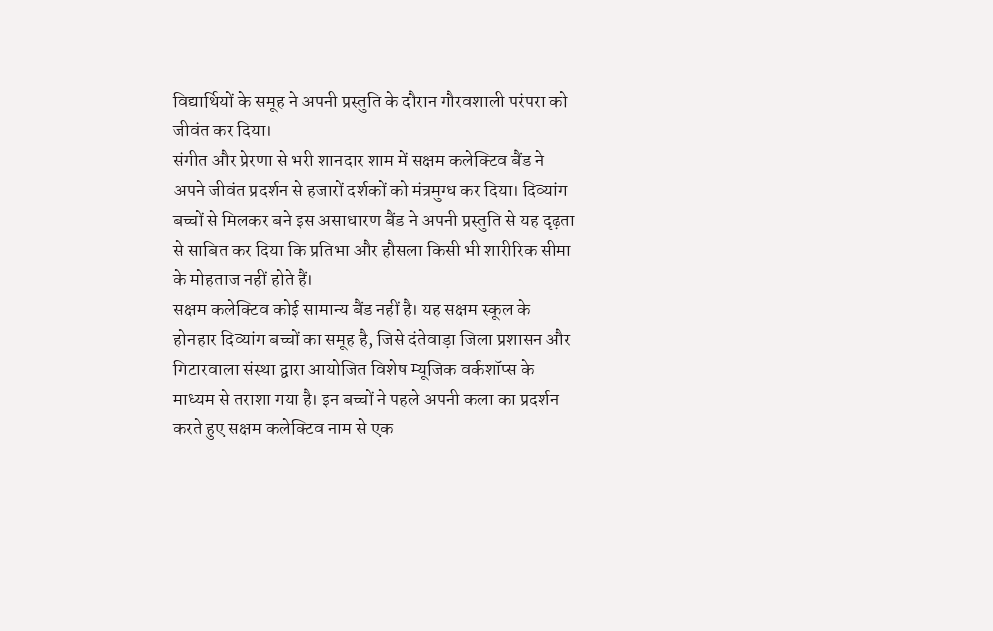विद्यार्थियों के समूह ने अपनी प्रस्तुति के दौरान गौरवशाली परंपरा को जीवंत कर दिया।
संगीत और प्रेरणा से भरी शानदार शाम में सक्षम कलेक्टिव बैंड ने अपने जीवंत प्रदर्शन से हजारों दर्शकों को मंत्रमुग्ध कर दिया। दिव्यांग बच्चों से मिलकर बने इस असाधारण बैंड ने अपनी प्रस्तुति से यह दृढ़ता से साबित कर दिया कि प्रतिभा और हौसला किसी भी शारीरिक सीमा के मोहताज नहीं होते हैं।
सक्षम कलेक्टिव कोई सामान्य बैंड नहीं है। यह सक्षम स्कूल के होनहार दिव्यांग बच्चों का समूह है, जिसे दंतेवाड़ा जिला प्रशासन और गिटारवाला संस्था द्वारा आयोजित विशेष म्यूजिक वर्कशॉप्स के माध्यम से तराशा गया है। इन बच्चों ने पहले अपनी कला का प्रदर्शन करते हुए सक्षम कलेक्टिव नाम से एक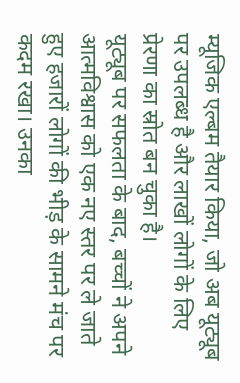म्यूजिक एल्बम तैयार किया, जो अब यूट्यूब पर उपलब्ध है और लाखों लोगों के लिए प्रेरणा का स्रोत बन चुका है।
यूट्यूब पर सफलता के बाद, बच्चों ने अपने आत्मविश्वास को एक नए स्तर पर ले जाते हुए हजारों लोगों की भीड़ के सामने मंच पर कदम रखा। उनका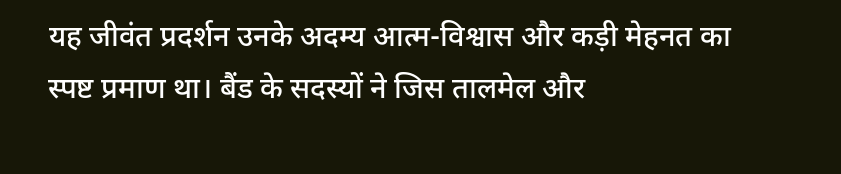यह जीवंत प्रदर्शन उनके अदम्य आत्म-विश्वास और कड़ी मेहनत का स्पष्ट प्रमाण था। बैंड के सदस्यों ने जिस तालमेल और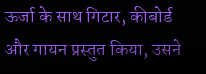ऊर्जा के साथ गिटार, कीबोर्ड और गायन प्रस्तुत किया, उसने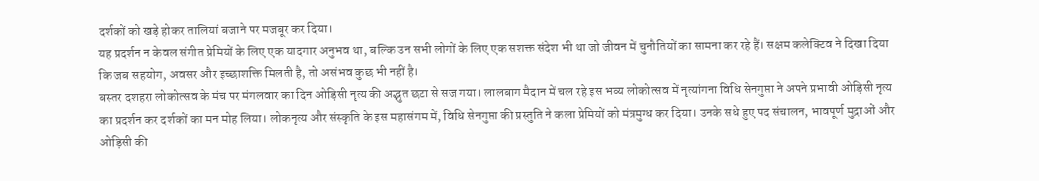दर्शकों को खड़े होकर तालियां बजाने पर मजबूर कर दिया।
यह प्रदर्शन न केवल संगीत प्रेमियों के लिए एक यादगार अनुभव था, बल्कि उन सभी लोगों के लिए एक सशक्त संदेश भी था जो जीवन में चुनौतियों का सामना कर रहे हैं। सक्षम कलेक्टिव ने दिखा दिया कि जब सहयोग, अवसर और इच्छाशक्ति मिलती है, तो असंभव कुछ भी नहीं है।
बस्तर दशहरा लोकोत्सव के मंच पर मंगलवार का दिन ओड़िसी नृत्य की अद्भुत छटा से सज गया। लालबाग मैदान में चल रहे इस भव्य लोकोत्सव में नृत्यांगना विधि सेनगुप्ता ने अपने प्रभावी ओड़िसी नृत्य का प्रदर्शन कर दर्शकों का मन मोह लिया। लोकनृत्य और संस्कृति के इस महासंगम में, विधि सेनगुप्ता की प्रस्तुति ने कला प्रेमियों को मंत्रमुग्ध कर दिया। उनके सधे हुए पद संचालन, भावपूर्ण मुद्राओं और ओड़िसी की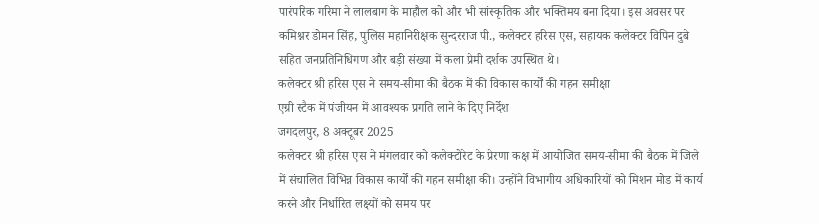पारंपरिक गरिमा ने लालबाग के माहौल को और भी सांस्कृतिक और भक्तिमय बना दिया। इस अवसर पर कमिश्नर डोमन सिंह, पुलिस महानिरीक्षक सुन्दरराज पी., कलेक्टर हरिस एस, सहायक कलेक्टर विपिन दुबे सहित जनप्रतिनिधिगण और बड़ी संख्या में कला प्रेमी दर्शक उपस्थित थे।
कलेक्टर श्री हरिस एस ने समय-सीमा की बैठक में की विकास कार्यों की गहन समीक्षा
एग्री स्टैक में पंजीयन में आवश्यक प्रगति लाने के दिए निर्देश
जगदलपुर, 8 अक्टूबर 2025
कलेक्टर श्री हरिस एस ने मंगलवार को कलेक्टोरेट के प्रेरणा कक्ष में आयोजित समय-सीमा की बैठक में जिले में संचालित विभिन्न विकास कार्यों की गहन समीक्षा की। उन्होंने विभागीय अधिकारियों को मिशन मोड में कार्य करने और निर्धारित लक्ष्यों को समय पर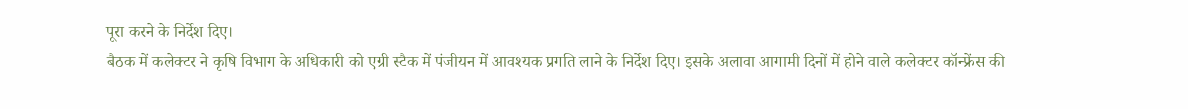पूरा करने के निर्देश दिए।
बैठक में कलेक्टर ने कृषि विभाग के अधिकारी को एग्री स्टैक में पंजीयन में आवश्यक प्रगति लाने के निर्देश दिए। इसके अलावा आगामी दिनों में होने वाले कलेक्टर कॉन्फ्रेंस की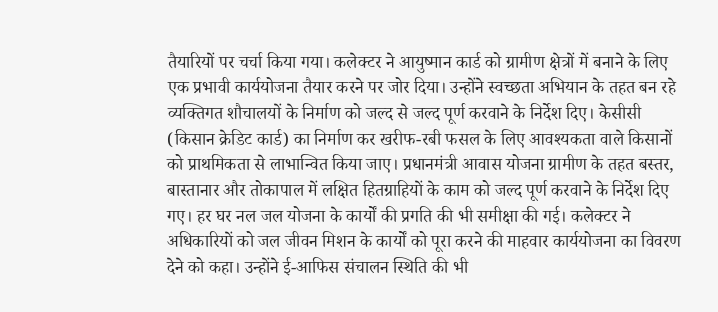तैयारियों पर चर्चा किया गया। कलेक्टर ने आयुष्मान कार्ड को ग्रामीण क्षेत्रों में बनाने के लिए एक प्रभावी कार्ययोजना तैयार करने पर जोर दिया। उन्होंने स्वच्छता अभियान के तहत बन रहे व्यक्तिगत शौचालयों के निर्माण को जल्द से जल्द पूर्ण करवाने के निर्देश दिए। केसीसी (किसान क्रेडिट कार्ड) का निर्माण कर खरीफ-रबी फसल के लिए आवश्यकता वाले किसानों को प्राथमिकता से लाभान्वित किया जाए। प्रधानमंत्री आवास योजना ग्रामीण के तहत बस्तर, बास्तानार और तोकापाल में लक्षित हितग्राहियों के काम को जल्द पूर्ण करवाने के निर्देश दिए गए। हर घर नल जल योजना के कार्यों की प्रगति की भी समीक्षा की गई। कलेक्टर ने अधिकारियों को जल जीवन मिशन के कार्यों को पूरा करने की माहवार कार्ययोजना का विवरण देने को कहा। उन्होंने ई-आफिस संचालन स्थिति की भी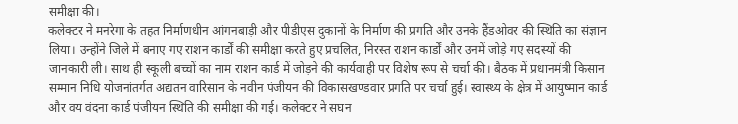समीक्षा की।
कलेक्टर ने मनरेगा के तहत निर्माणधीन आंगनबाड़ी और पीडीएस दुकानों के निर्माण की प्रगति और उनके हैंडओवर की स्थिति का संज्ञान लिया। उन्होंने जिले में बनाए गए राशन कार्डों की समीक्षा करते हुए प्रचलित, निरस्त राशन कार्डों और उनमें जोड़े गए सदस्यों की जानकारी ली। साथ ही स्कूली बच्चों का नाम राशन कार्ड में जोड़ने की कार्यवाही पर विशेष रूप से चर्चा की। बैठक में प्रधानमंत्री किसान सम्मान निधि योजनांतर्गत अद्यतन वारिसान के नवीन पंजीयन की विकासखण्डवार प्रगति पर चर्चा हुई। स्वास्थ्य के क्षेत्र में आयुष्मान कार्ड और वय वंदना कार्ड पंजीयन स्थिति की समीक्षा की गई। कलेक्टर ने सघन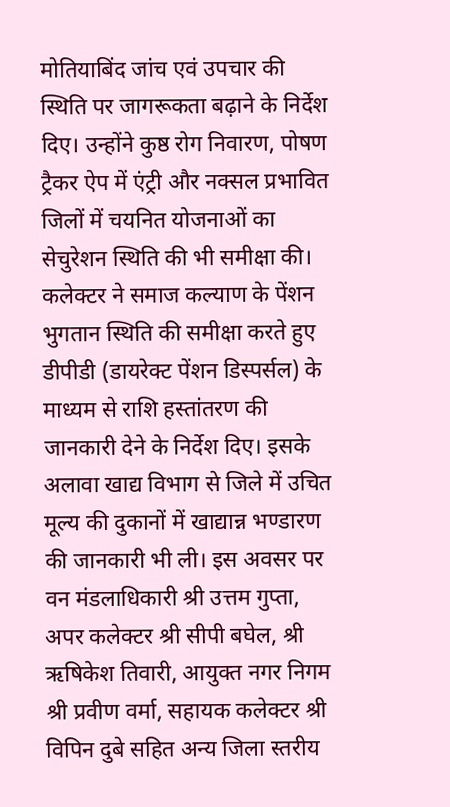मोतियाबिंद जांच एवं उपचार की स्थिति पर जागरूकता बढ़ाने के निर्देश दिए। उन्होंने कुष्ठ रोग निवारण, पोषण ट्रैकर ऐप में एंट्री और नक्सल प्रभावित जिलों में चयनित योजनाओं का सेचुरेशन स्थिति की भी समीक्षा की। कलेक्टर ने समाज कल्याण के पेंशन भुगतान स्थिति की समीक्षा करते हुए डीपीडी (डायरेक्ट पेंशन डिस्पर्सल) के माध्यम से राशि हस्तांतरण की जानकारी देने के निर्देश दिए। इसके अलावा खाद्य विभाग से जिले में उचित मूल्य की दुकानों में खाद्यान्न भण्डारण की जानकारी भी ली। इस अवसर पर वन मंडलाधिकारी श्री उत्तम गुप्ता, अपर कलेक्टर श्री सीपी बघेल, श्री ऋषिकेश तिवारी, आयुक्त नगर निगम श्री प्रवीण वर्मा, सहायक कलेक्टर श्री विपिन दुबे सहित अन्य जिला स्तरीय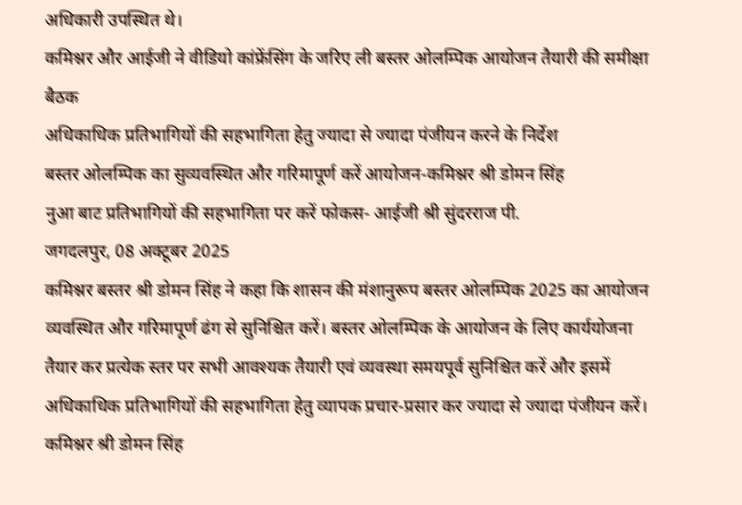अधिकारी उपस्थित थे।
कमिश्नर और आईजी ने वीडियो कांफ्रेंसिंग के जरिए ली बस्तर ओलम्पिक आयोजन तैयारी की समीक्षा बैठक
अधिकाधिक प्रतिभागियों की सहभागिता हेतु ज्यादा से ज्यादा पंजीयन करने के निर्देश
बस्तर ओलम्पिक का सुव्यवस्थित और गरिमापूर्ण करें आयोजन-कमिश्नर श्री डोमन सिंह
नुआ बाट प्रतिभागियों की सहभागिता पर करें फोकस- आईजी श्री सुंदरराज पी.
जगदलपुर, 08 अक्टूबर 2025
कमिश्नर बस्तर श्री डोमन सिंह ने कहा कि शासन की मंशानुरूप बस्तर ओलम्पिक 2025 का आयोजन व्यवस्थित और गरिमापूर्ण ढंग से सुनिश्चित करें। बस्तर ओलम्पिक के आयोजन के लिए कार्ययोजना तैयार कर प्रत्येक स्तर पर सभी आवश्यक तैयारी एवं व्यवस्था समयपूर्व सुनिश्चित करें और इसमें अधिकाधिक प्रतिभागियों की सहभागिता हेतु व्यापक प्रचार-प्रसार कर ज्यादा से ज्यादा पंजीयन करें। कमिश्नर श्री डोमन सिंह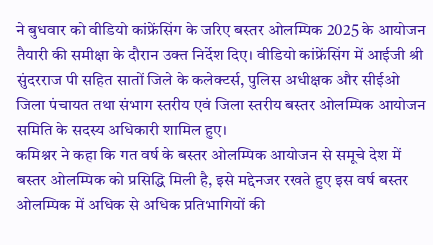ने बुधवार को वीडियो कांफ्रेंसिंग के जरिए बस्तर ओलम्पिक 2025 के आयोजन तैयारी की समीक्षा के दौरान उक्त निर्देश दिए। वीडियो कांफ्रेंसिंग में आईजी श्री सुंदरराज पी सहित सातों जिले के कलेक्टर्स, पुलिस अधीक्षक और सीईओ जिला पंचायत तथा संभाग स्तरीय एवं जिला स्तरीय बस्तर ओलम्पिक आयोजन समिति के सदस्य अधिकारी शामिल हुए।
कमिश्नर ने कहा कि गत वर्ष के बस्तर ओलम्पिक आयोजन से समूचे देश में बस्तर ओलम्पिक को प्रसिद्धि मिली है, इसे मद्देनजर रखते हुए इस वर्ष बस्तर ओलम्पिक में अधिक से अधिक प्रतिभागियों की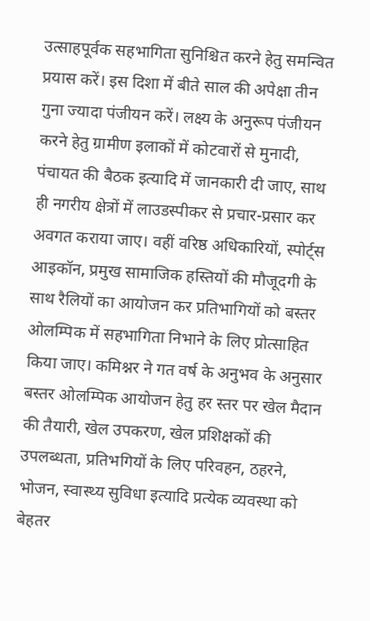उत्साहपूर्वक सहभागिता सुनिश्चित करने हेतु समन्वित प्रयास करें। इस दिशा में बीते साल की अपेक्षा तीन गुना ज्यादा पंजीयन करें। लक्ष्य के अनुरूप पंजीयन करने हेतु ग्रामीण इलाकों में कोटवारों से मुनादी, पंचायत की बैठक इत्यादि में जानकारी दी जाए, साथ ही नगरीय क्षेत्रों में लाउडस्पीकर से प्रचार-प्रसार कर अवगत कराया जाए। वहीं वरिष्ठ अधिकारियों, स्पोर्ट्स आइकॉन, प्रमुख सामाजिक हस्तियों की मौजूदगी के साथ रैलियों का आयोजन कर प्रतिभागियों को बस्तर ओलम्पिक में सहभागिता निभाने के लिए प्रोत्साहित किया जाए। कमिश्नर ने गत वर्ष के अनुभव के अनुसार बस्तर ओलम्पिक आयोजन हेतु हर स्तर पर खेल मैदान की तैयारी, खेल उपकरण, खेल प्रशिक्षकों की उपलब्धता, प्रतिभगियों के लिए परिवहन, ठहरने, भोजन, स्वास्थ्य सुविधा इत्यादि प्रत्येक व्यवस्था को बेहतर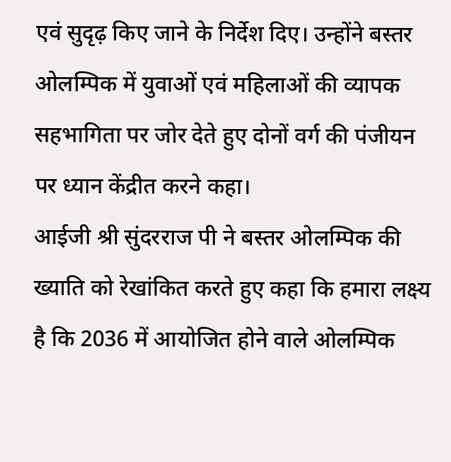एवं सुदृढ़ किए जाने के निर्देश दिए। उन्होंने बस्तर ओलम्पिक में युवाओं एवं महिलाओं की व्यापक सहभागिता पर जोर देते हुए दोनों वर्ग की पंजीयन पर ध्यान केंद्रीत करने कहा।
आईजी श्री सुंदरराज पी ने बस्तर ओलम्पिक की ख्याति को रेखांकित करते हुए कहा कि हमारा लक्ष्य है कि 2036 में आयोजित होने वाले ओलम्पिक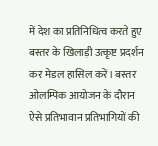में देश का प्रतिनिधित्व करते हुए बस्तर के खिलाड़ी उत्कृष्ट प्रदर्शन कर मेडल हासिल करें। बस्तर ओलम्पिक आयोजन के दौरान ऐसे प्रतिभावान प्रतिभागियों की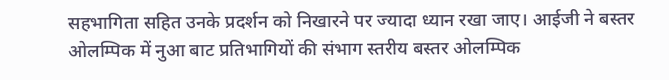सहभागिता सहित उनके प्रदर्शन को निखारने पर ज्यादा ध्यान रखा जाए। आईजी ने बस्तर ओलम्पिक में नुआ बाट प्रतिभागियों की संभाग स्तरीय बस्तर ओलम्पिक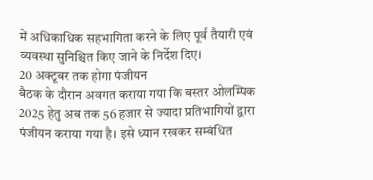में अधिकाधिक सहभागिता करने के लिए पूर्व तैयारी एवं व्यवस्था सुनिश्चित किए जाने के निर्देश दिए।
20 अक्टूबर तक होगा पंजीयन
बैठक के दौरान अवगत कराया गया कि बस्तर ओलम्पिक 2025 हेतु अब तक 56 हजार से ज्यादा प्रतिभागियों द्वारा पंजीयन कराया गया है। इसे ध्यान रखकर सम्बंधित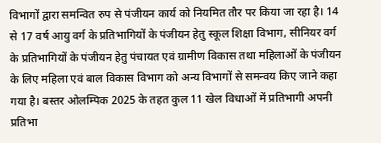विभागों द्वारा समन्वित रुप से पंजीयन कार्य को नियमित तौर पर किया जा रहा है। 14 से 17 वर्ष आयु वर्ग के प्रतिभागियों के पंजीयन हेतु स्कूल शिक्षा विभाग, सीनियर वर्ग के प्रतिभागियों के पंजीयन हेतु पंचायत एवं ग्रामीण विकास तथा महिलाओं के पंजीयन के लिए महिला एवं बाल विकास विभाग को अन्य विभागों से समन्वय किए जाने कहा गया है। बस्तर ओलम्पिक 2025 के तहत कुल 11 खेल विधाओं में प्रतिभागी अपनी प्रतिभा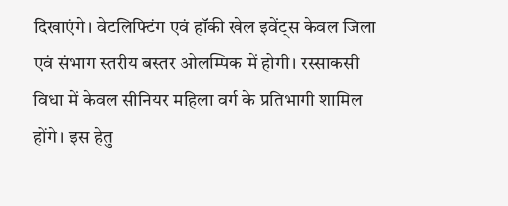दिखाएंगे। वेटलिफ्टिंग एवं हॉकी खेल इवेंट्स केवल जिला एवं संभाग स्तरीय बस्तर ओलम्पिक में होगी। रस्साकसी विधा में केवल सीनियर महिला वर्ग के प्रतिभागी शामिल होंगे। इस हेतु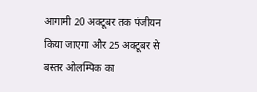आगामी 20 अक्टूबर तक पंजीयन किया जाएगा और 25 अक्टूबर से बस्तर ओलम्पिक का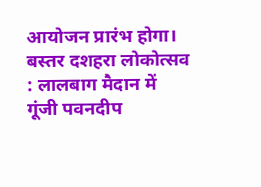आयोजन प्रारंभ होगा।
बस्तर दशहरा लोकोत्सव : लालबाग मैदान में गूंजी पवनदीप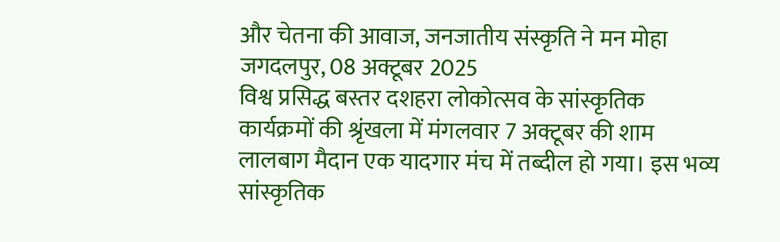और चेतना की आवाज, जनजातीय संस्कृति ने मन मोहा
जगदलपुर, 08 अक्टूबर 2025
विश्व प्रसिद्ध बस्तर दशहरा लोकोत्सव के सांस्कृतिक कार्यक्रमों की श्रृंखला में मंगलवार 7 अक्टूबर की शाम लालबाग मैदान एक यादगार मंच में तब्दील हो गया। इस भव्य सांस्कृतिक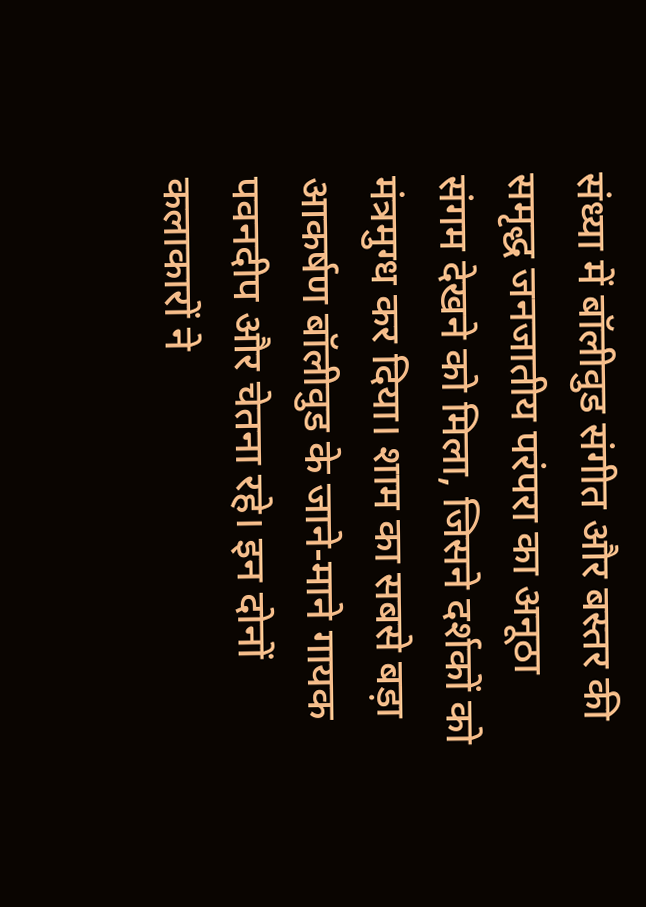संध्या में बॉलीवुड संगीत और बस्तर की समृद्ध जनजातीय परंपरा का अनूठा संगम देखने को मिला, जिसने दर्शकों को मंत्रमुग्ध कर दिया। शाम का सबसे बड़ा आकर्षण बॉलीवुड के जाने-माने गायक पवनदीप और चेतना रहे। इन दोनों कलाकारों ने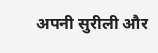अपनी सुरीली और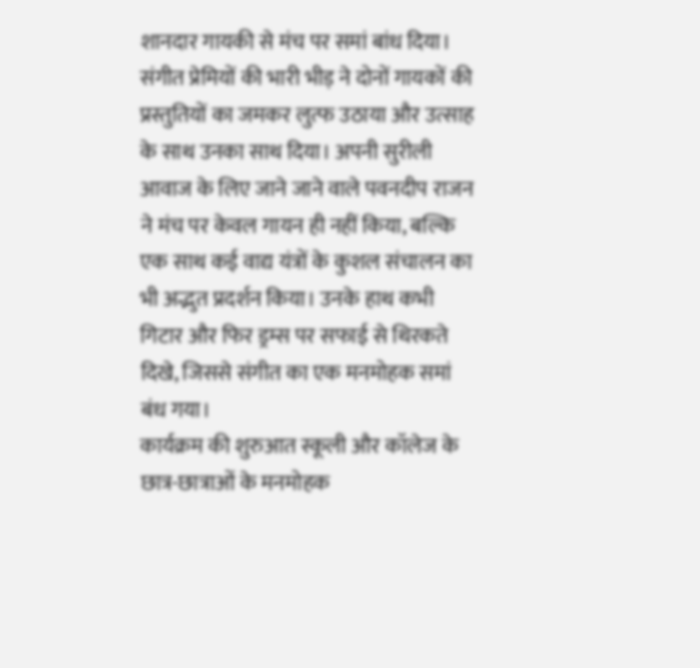शानदार गायकी से मंच पर समां बांध दिया। संगीत प्रेमियों की भारी भीड़ ने दोनों गायकों की प्रस्तुतियों का जमकर लुत्फ उठाया और उत्साह के साथ उनका साथ दिया। अपनी सुरीली आवाज के लिए जाने जाने वाले पवनदीप राजन ने मंच पर केवल गायन ही नहीं किया, बल्कि एक साथ कई वाद्य यंत्रों के कुशल संचालन का भी अद्भुत प्रदर्शन किया। उनके हाथ कभी गिटार और फिर ड्रम्स पर सफाई से थिरकते दिखे, जिससे संगीत का एक मनमोहक समां बंध गया।
कार्यक्रम की शुरुआत स्कूली और कॉलेज के छात्र-छात्राओं के मनमोहक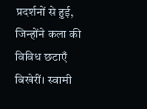प्रदर्शनों से हुई, जिन्होंने कला की विविध छटाएँ बिखेरीं। स्वामी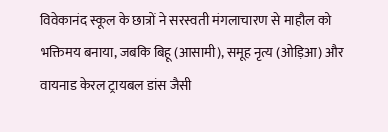विवेकानंद स्कूल के छात्रों ने सरस्वती मंगलाचारण से माहौल को भक्तिमय बनाया, जबकि बिहू (आसामी), समूह नृत्य (ओड़िआ) और वायनाड केरल ट्रायबल डांस जैसी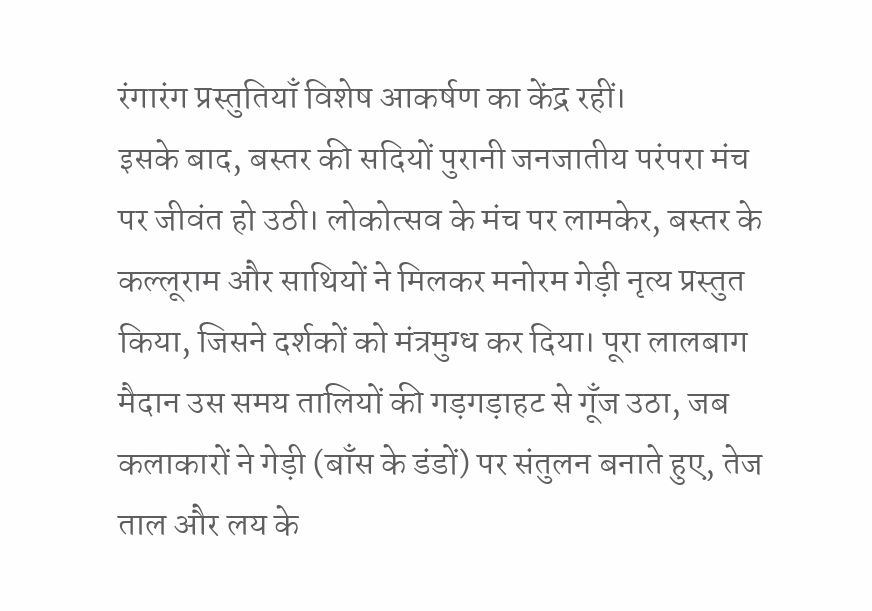रंगारंग प्रस्तुतियाँ विशेष आकर्षण का केंद्र रहीं।
इसके बाद, बस्तर की सदियों पुरानी जनजातीय परंपरा मंच पर जीवंत हो उठी। लोकोत्सव के मंच पर लामकेर, बस्तर के कल्लूराम और साथियों ने मिलकर मनोरम गेड़ी नृत्य प्रस्तुत किया, जिसने दर्शकों को मंत्रमुग्ध कर दिया। पूरा लालबाग मैदान उस समय तालियों की गड़गड़ाहट से गूँज उठा, जब कलाकारों ने गेड़ी (बाँस के डंडों) पर संतुलन बनाते हुए, तेज ताल और लय के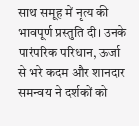साथ समूह में नृत्य की भावपूर्ण प्रस्तुति दी। उनके पारंपरिक परिधान, ऊर्जा से भरे कदम और शानदार समन्वय ने दर्शकों को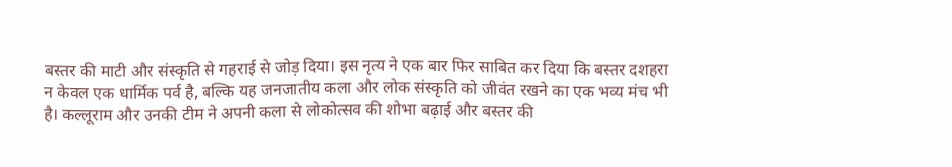बस्तर की माटी और संस्कृति से गहराई से जोड़ दिया। इस नृत्य ने एक बार फिर साबित कर दिया कि बस्तर दशहरा न केवल एक धार्मिक पर्व है, बल्कि यह जनजातीय कला और लोक संस्कृति को जीवंत रखने का एक भव्य मंच भी है। कल्लूराम और उनकी टीम ने अपनी कला से लोकोत्सव की शोभा बढ़ाई और बस्तर की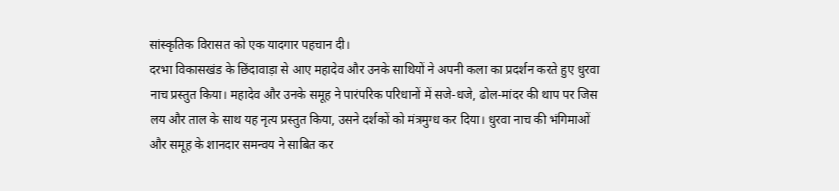सांस्कृतिक विरासत को एक यादगार पहचान दी।
दरभा विकासखंड के छिंदावाड़ा से आए महादेव और उनके साथियों ने अपनी कला का प्रदर्शन करते हुए धुरवा नाच प्रस्तुत किया। महादेव और उनके समूह ने पारंपरिक परिधानों में सजे-धजे, ढोल-मांदर की थाप पर जिस लय और ताल के साथ यह नृत्य प्रस्तुत किया, उसने दर्शकों को मंत्रमुग्ध कर दिया। धुरवा नाच की भंगिमाओं और समूह के शानदार समन्वय ने साबित कर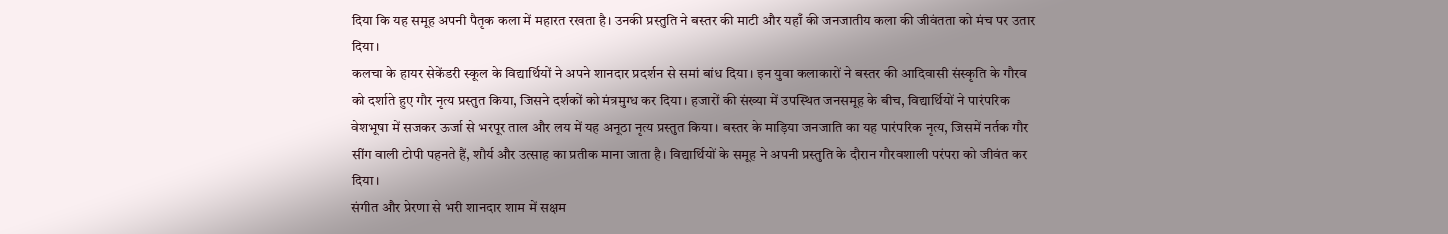दिया कि यह समूह अपनी पैतृक कला में महारत रखता है। उनकी प्रस्तुति ने बस्तर की माटी और यहाँ की जनजातीय कला की जीवंतता को मंच पर उतार दिया।
कलचा के हायर सेकेंडरी स्कूल के विद्यार्थियों ने अपने शानदार प्रदर्शन से समां बांध दिया। इन युवा कलाकारों ने बस्तर की आदिवासी संस्कृति के गौरव को दर्शाते हुए गौर नृत्य प्रस्तुत किया, जिसने दर्शकों को मंत्रमुग्ध कर दिया। हजारों की संख्या में उपस्थित जनसमूह के बीच, विद्यार्थियों ने पारंपरिक वेशभूषा में सजकर ऊर्जा से भरपूर ताल और लय में यह अनूठा नृत्य प्रस्तुत किया। बस्तर के माड़िया जनजाति का यह पारंपरिक नृत्य, जिसमें नर्तक गौर सींग वाली टोपी पहनते हैं, शौर्य और उत्साह का प्रतीक माना जाता है। विद्यार्थियों के समूह ने अपनी प्रस्तुति के दौरान गौरवशाली परंपरा को जीवंत कर दिया।
संगीत और प्रेरणा से भरी शानदार शाम में सक्षम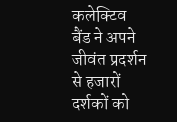कलेक्टिव बैंड ने अपने जीवंत प्रदर्शन से हजारों दर्शकों को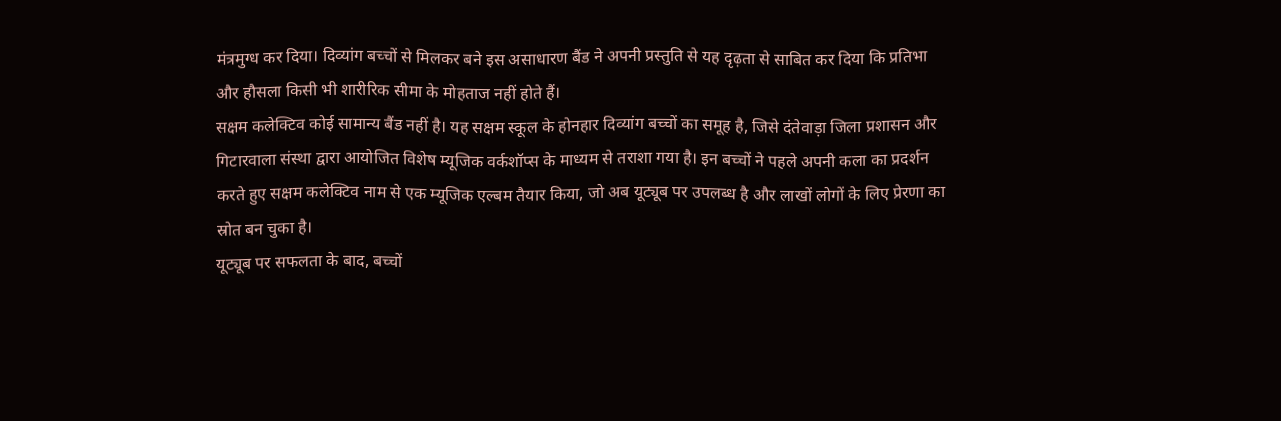मंत्रमुग्ध कर दिया। दिव्यांग बच्चों से मिलकर बने इस असाधारण बैंड ने अपनी प्रस्तुति से यह दृढ़ता से साबित कर दिया कि प्रतिभा और हौसला किसी भी शारीरिक सीमा के मोहताज नहीं होते हैं।
सक्षम कलेक्टिव कोई सामान्य बैंड नहीं है। यह सक्षम स्कूल के होनहार दिव्यांग बच्चों का समूह है, जिसे दंतेवाड़ा जिला प्रशासन और गिटारवाला संस्था द्वारा आयोजित विशेष म्यूजिक वर्कशॉप्स के माध्यम से तराशा गया है। इन बच्चों ने पहले अपनी कला का प्रदर्शन करते हुए सक्षम कलेक्टिव नाम से एक म्यूजिक एल्बम तैयार किया, जो अब यूट्यूब पर उपलब्ध है और लाखों लोगों के लिए प्रेरणा का स्रोत बन चुका है।
यूट्यूब पर सफलता के बाद, बच्चों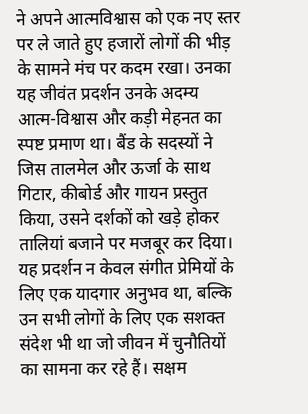ने अपने आत्मविश्वास को एक नए स्तर पर ले जाते हुए हजारों लोगों की भीड़ के सामने मंच पर कदम रखा। उनका यह जीवंत प्रदर्शन उनके अदम्य आत्म-विश्वास और कड़ी मेहनत का स्पष्ट प्रमाण था। बैंड के सदस्यों ने जिस तालमेल और ऊर्जा के साथ गिटार, कीबोर्ड और गायन प्रस्तुत किया, उसने दर्शकों को खड़े होकर तालियां बजाने पर मजबूर कर दिया।
यह प्रदर्शन न केवल संगीत प्रेमियों के लिए एक यादगार अनुभव था, बल्कि उन सभी लोगों के लिए एक सशक्त संदेश भी था जो जीवन में चुनौतियों का सामना कर रहे हैं। सक्षम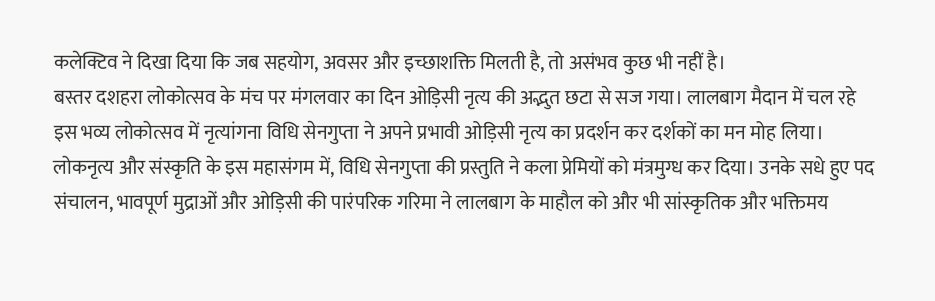कलेक्टिव ने दिखा दिया कि जब सहयोग, अवसर और इच्छाशक्ति मिलती है, तो असंभव कुछ भी नहीं है।
बस्तर दशहरा लोकोत्सव के मंच पर मंगलवार का दिन ओड़िसी नृत्य की अद्भुत छटा से सज गया। लालबाग मैदान में चल रहे इस भव्य लोकोत्सव में नृत्यांगना विधि सेनगुप्ता ने अपने प्रभावी ओड़िसी नृत्य का प्रदर्शन कर दर्शकों का मन मोह लिया। लोकनृत्य और संस्कृति के इस महासंगम में, विधि सेनगुप्ता की प्रस्तुति ने कला प्रेमियों को मंत्रमुग्ध कर दिया। उनके सधे हुए पद संचालन, भावपूर्ण मुद्राओं और ओड़िसी की पारंपरिक गरिमा ने लालबाग के माहौल को और भी सांस्कृतिक और भक्तिमय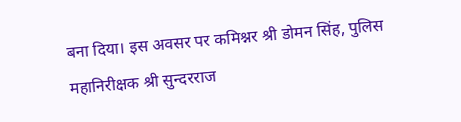बना दिया। इस अवसर पर कमिश्नर श्री डोमन सिंह, पुलिस महानिरीक्षक श्री सुन्दरराज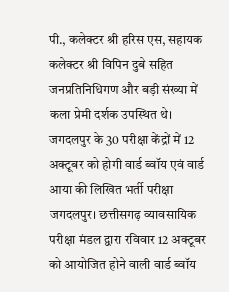पी., कलेक्टर श्री हरिस एस, सहायक कलेक्टर श्री विपिन दुबे सहित जनप्रतिनिधिगण और बड़ी संख्या में कला प्रेमी दर्शक उपस्थित थे।
जगदलपुर के 30 परीक्षा केंद्रों में 12 अक्टूबर को होगी वार्ड ब्वॉय एवं वार्ड आया की लिखित भर्ती परीक्षा
जगदलपुर। छत्तीसगढ़ व्यावसायिक परीक्षा मंडल द्वारा रविवार 12 अक्टूबर को आयोजित होने वाली वार्ड ब्वॉय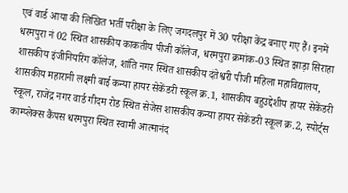एवं वार्ड आया की लिखित भर्ती परीक्षा के लिए जगदलपुर में 30 परीक्षा केंद्र बनाए गए हैं। इनमें धरमपुरा नं 02 स्थित शासकीय काकतीय पीजी कॉलेज, धरमपुरा क्रमांक-03 स्थित झाड़ा सिराहा शासकीय इंजीनियरिंग कॉलेज, शांति नगर स्थित शासकीय दंतेश्वरी पीजी महिला महाविद्यालय, शासकीय महारानी लक्ष्मी बाई कन्या हायर सेकेंडरी स्कूल क्र.1, शासकीय बहुउद्देशीय हायर सेकेंडरी स्कूल, राजेंद्र नगर वार्ड गीदम रोड स्थित सेजेस शासकीय कन्या हायर सेकेंडरी स्कूल क्र.2, स्पोर्ट्स काम्प्लेक्स कैंपस धरमपुरा स्थित स्वामी आत्मानंद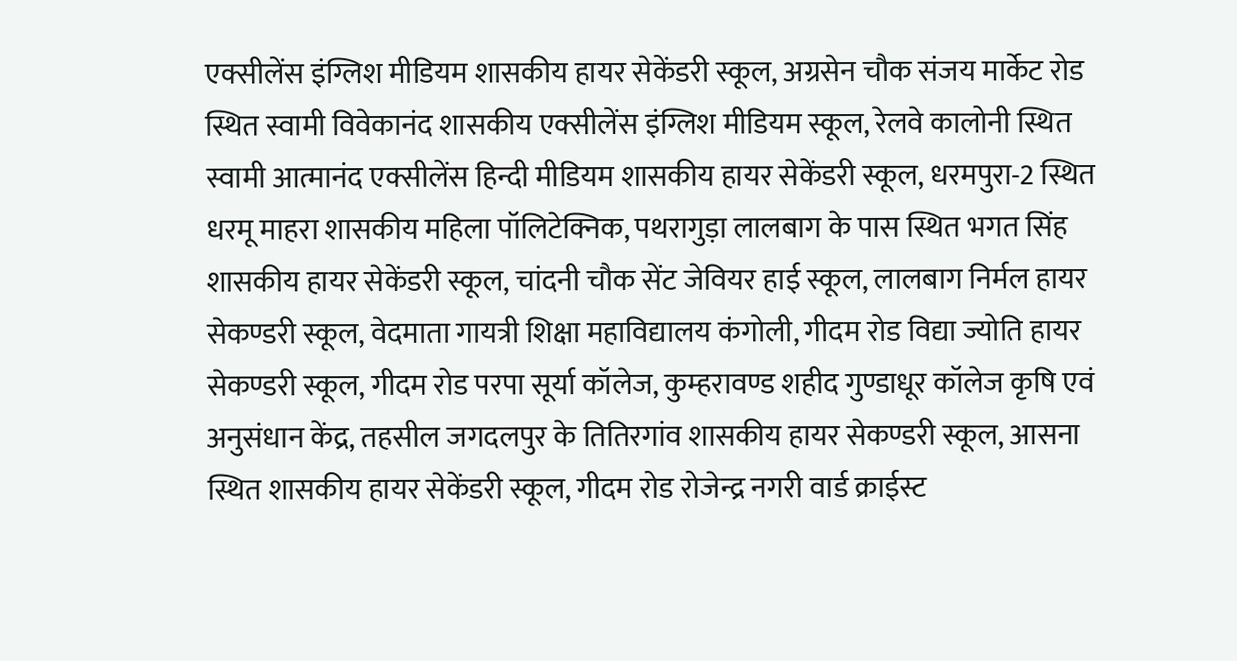एक्सीलेंस इंग्लिश मीडियम शासकीय हायर सेकेंडरी स्कूल, अग्रसेन चौक संजय मार्केट रोड स्थित स्वामी विवेकानंद शासकीय एक्सीलेंस इंग्लिश मीडियम स्कूल, रेलवे कालोनी स्थित स्वामी आत्मानंद एक्सीलेंस हिन्दी मीडियम शासकीय हायर सेकेंडरी स्कूल, धरमपुरा-2 स्थित धरमू माहरा शासकीय महिला पॉलिटेक्निक, पथरागुड़ा लालबाग के पास स्थित भगत सिंह शासकीय हायर सेकेंडरी स्कूल, चांदनी चौक सेंट जेवियर हाई स्कूल, लालबाग निर्मल हायर सेकण्डरी स्कूल, वेदमाता गायत्री शिक्षा महाविद्यालय कंगोली, गीदम रोड विद्या ज्योति हायर सेकण्डरी स्कूल, गीदम रोड परपा सूर्या कॉलेज, कुम्हरावण्ड शहीद गुण्डाधूर कॉलेज कृषि एवं अनुसंधान केंद्र, तहसील जगदलपुर के तितिरगांव शासकीय हायर सेकण्डरी स्कूल, आसना स्थित शासकीय हायर सेकेंडरी स्कूल, गीदम रोड रोजेन्द्र नगरी वार्ड क्राईस्ट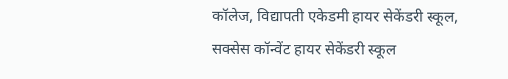कॉलेज, विद्यापती एकेडमी हायर सेकेंडरी स्कूल, सक्सेस कॉन्वेंट हायर सेकेंडरी स्कूल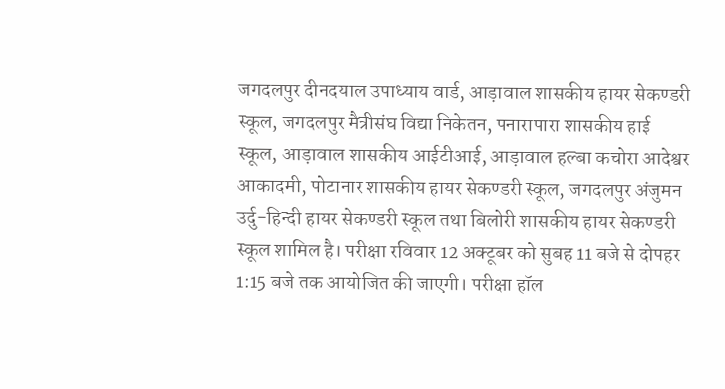जगदलपुर दीनदयाल उपाध्याय वार्ड, आड़ावाल शासकीय हायर सेकण्डरी स्कूल, जगदलपुर मैत्रीसंघ विद्या निकेतन, पनारापारा शासकीय हाई स्कूल, आड़ावाल शासकीय आईटीआई, आड़ावाल हल्बा कचोरा आदेश्वर आकादमी, पोटानार शासकीय हायर सेकण्डरी स्कूल, जगदलपुर अंजुमन उर्दु-हिन्दी हायर सेकण्डरी स्कूल तथा बिलोरी शासकीय हायर सेकण्डरी स्कूल शामिल है। परीक्षा रविवार 12 अक्टूबर को सुबह 11 बजे से दोपहर 1:15 बजे तक आयोजित की जाएगी। परीक्षा हॉल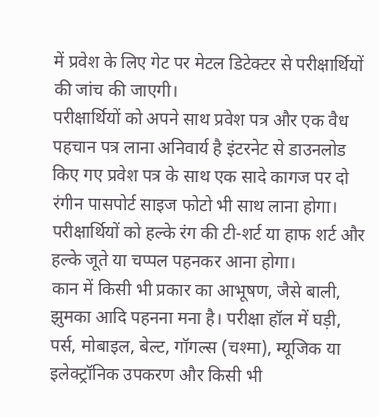में प्रवेश के लिए गेट पर मेटल डिटेक्टर से परीक्षार्थियों की जांच की जाएगी।
परीक्षार्थियों को अपने साथ प्रवेश पत्र और एक वैध पहचान पत्र लाना अनिवार्य है इंटरनेट से डाउनलोड किए गए प्रवेश पत्र के साथ एक सादे कागज पर दो रंगीन पासपोर्ट साइज फोटो भी साथ लाना होगा। परीक्षार्थियों को हल्के रंग की टी-शर्ट या हाफ शर्ट और हल्के जूते या चप्पल पहनकर आना होगा।
कान में किसी भी प्रकार का आभूषण, जैसे बाली, झुमका आदि पहनना मना है। परीक्षा हॉल में घड़ी, पर्स, मोबाइल, बेल्ट, गॉगल्स (चश्मा), म्यूजिक या इलेक्ट्रॉनिक उपकरण और किसी भी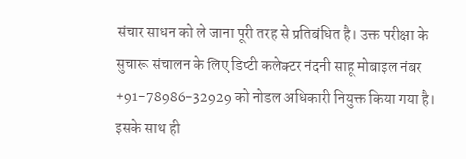संचार साधन को ले जाना पूरी तरह से प्रतिबंधित है। उक्त परीक्षा के सुचारू संचालन के लिए डिप्टी कलेक्टर नंदनी साहू मोबाइल नंबर +91-78986-32929 को नोडल अधिकारी नियुक्त किया गया है। इसके साथ ही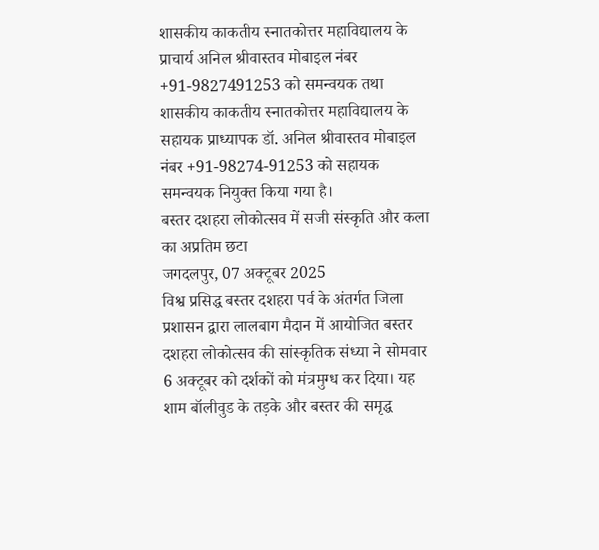शासकीय काकतीय स्नातकोत्तर महाविद्यालय के प्राचार्य अनिल श्रीवास्तव मोबाइल नंबर +91-9827491253 को समन्वयक तथा शासकीय काकतीय स्नातकोत्तर महाविद्यालय के सहायक प्राध्यापक डॉ. अनिल श्रीवास्तव मोबाइल नंबर +91-98274-91253 को सहायक समन्वयक नियुक्त किया गया है।
बस्तर दशहरा लोकोत्सव में सजी संस्कृति और कला का अप्रतिम छटा
जगदलपुर, 07 अक्टूबर 2025
विश्व प्रसिद्ध बस्तर दशहरा पर्व के अंतर्गत जिला प्रशासन द्वारा लालबाग मैदान में आयोजित बस्तर दशहरा लोकोत्सव की सांस्कृतिक संध्या ने सोमवार 6 अक्टूबर को दर्शकों को मंत्रमुग्ध कर दिया। यह शाम बॉलीवुड के तड़के और बस्तर की समृद्ध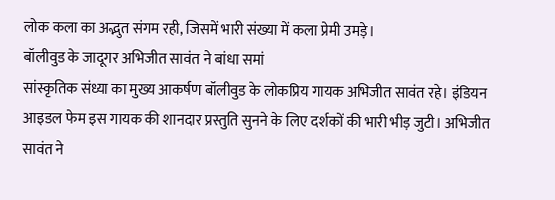लोक कला का अद्भुत संगम रही, जिसमें भारी संख्या में कला प्रेमी उमड़े।
बॉलीवुड के जादूगर अभिजीत सावंत ने बांधा समां
सांस्कृतिक संध्या का मुख्य आकर्षण बॉलीवुड के लोकप्रिय गायक अभिजीत सावंत रहे। इंडियन आइडल फेम इस गायक की शानदार प्रस्तुति सुनने के लिए दर्शकों की भारी भीड़ जुटी। अभिजीत सावंत ने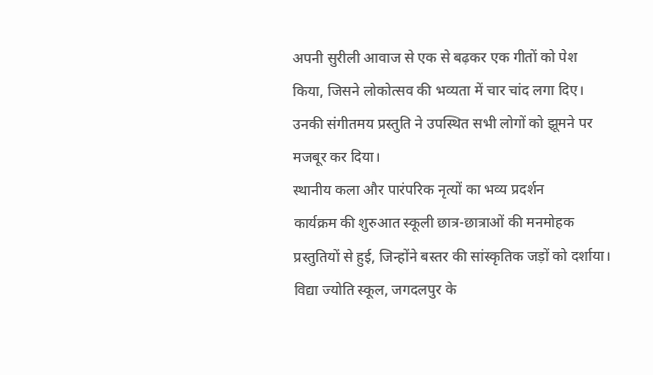अपनी सुरीली आवाज से एक से बढ़कर एक गीतों को पेश किया, जिसने लोकोत्सव की भव्यता में चार चांद लगा दिए। उनकी संगीतमय प्रस्तुति ने उपस्थित सभी लोगों को झूमने पर मजबूर कर दिया।
स्थानीय कला और पारंपरिक नृत्यों का भव्य प्रदर्शन
कार्यक्रम की शुरुआत स्कूली छात्र-छात्राओं की मनमोहक प्रस्तुतियों से हुई, जिन्होंने बस्तर की सांस्कृतिक जड़ों को दर्शाया। विद्या ज्योति स्कूल, जगदलपुर के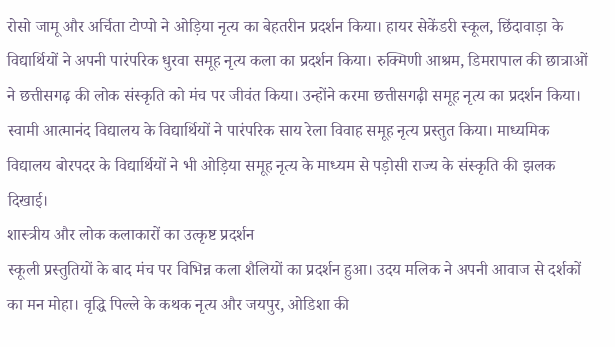रोसो जामू और अर्चिता टोप्पो ने ओड़िया नृत्य का बेहतरीन प्रदर्शन किया। हायर सेकेंडरी स्कूल, छिंदावाड़ा के विद्यार्थियों ने अपनी पारंपरिक धुरवा समूह नृत्य कला का प्रदर्शन किया। रुक्मिणी आश्रम, डिमरापाल की छात्राओं ने छत्तीसगढ़ की लोक संस्कृति को मंच पर जीवंत किया। उन्होंने करमा छत्तीसगढ़ी समूह नृत्य का प्रदर्शन किया। स्वामी आत्मानंद विद्यालय के विद्यार्थियों ने पारंपरिक साय रेला विवाह समूह नृत्य प्रस्तुत किया। माध्यमिक विद्यालय बोरपदर के विद्यार्थियों ने भी ओड़िया समूह नृत्य के माध्यम से पड़ोसी राज्य के संस्कृति की झलक दिखाई।
शास्त्रीय और लोक कलाकारों का उत्कृष्ट प्रदर्शन
स्कूली प्रस्तुतियों के बाद मंच पर विभिन्न कला शैलियों का प्रदर्शन हुआ। उदय मलिक ने अपनी आवाज से दर्शकों का मन मोहा। वृद्धि पिल्ले के कथक नृत्य और जयपुर, ओडिशा की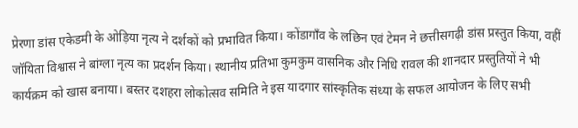प्रेरणा डांस एकेडमी के ओड़िया नृत्य ने दर्शकों को प्रभावित किया। कोंडागाँव के लछिन एवं टेमन ने छत्तीसगढ़ी डांस प्रस्तुत किया, वहीं जॉयिता विश्वास ने बांग्ला नृत्य का प्रदर्शन किया। स्थानीय प्रतिभा कुमकुम वासनिक और निधि रावल की शानदार प्रस्तुतियों ने भी कार्यक्रम को खास बनाया। बस्तर दशहरा लोकोत्सव समिति ने इस यादगार सांस्कृतिक संध्या के सफल आयोजन के लिए सभी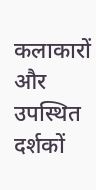कलाकारों और उपस्थित दर्शकों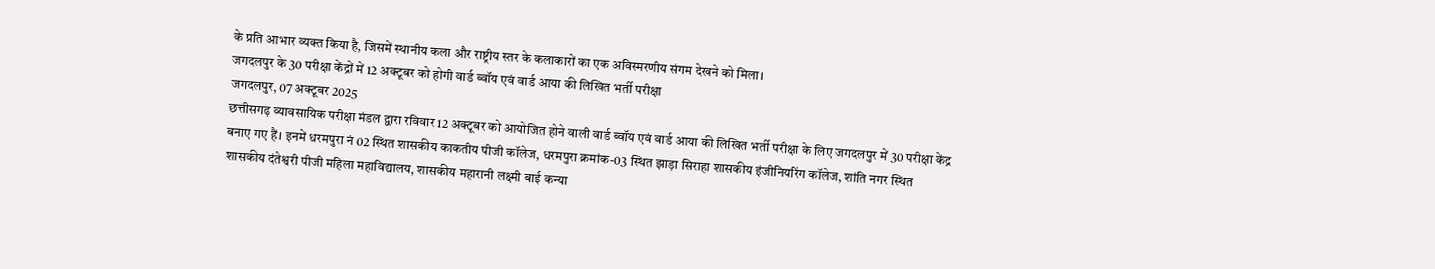के प्रति आभार व्यक्त किया है, जिसमें स्थानीय कला और राष्ट्रीय स्तर के कलाकारों का एक अविस्मरणीय संगम देखने को मिला।
जगदलपुर के 30 परीक्षा केंद्रों में 12 अक्टूबर को होगी वार्ड ब्वॉय एवं वार्ड आया की लिखित भर्ती परीक्षा
जगदलपुर, 07 अक्टूबर 2025
छत्तीसगढ़ व्यावसायिक परीक्षा मंडल द्वारा रविवार 12 अक्टूबर को आयोजित होने वाली वार्ड ब्वॉय एवं वार्ड आया की लिखित भर्ती परीक्षा के लिए जगदलपुर में 30 परीक्षा केंद्र बनाए गए हैं। इनमें धरमपुरा नं 02 स्थित शासकीय काकतीय पीजी कॉलेज, धरमपुरा क्रमांक-03 स्थित झाड़ा सिराहा शासकीय इंजीनियरिंग कॉलेज, शांति नगर स्थित शासकीय दंतेश्वरी पीजी महिला महाविद्यालय, शासकीय महारानी लक्ष्मी बाई कन्या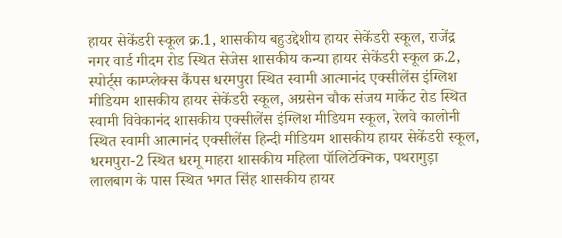हायर सेकेंडरी स्कूल क्र.1, शासकीय बहुउद्देशीय हायर सेकेंडरी स्कूल, राजेंद्र नगर वार्ड गीदम रोड स्थित सेजेस शासकीय कन्या हायर सेकेंडरी स्कूल क्र.2, स्पोर्ट्स काम्प्लेक्स कैंपस धरमपुरा स्थित स्वामी आत्मानंद एक्सीलेंस इंग्लिश मीडियम शासकीय हायर सेकेंडरी स्कूल, अग्रसेन चौक संजय मार्केट रोड स्थित स्वामी विवेकानंद शासकीय एक्सीलेंस इंग्लिश मीडियम स्कूल, रेलवे कालोनी स्थित स्वामी आत्मानंद एक्सीलेंस हिन्दी मीडियम शासकीय हायर सेकेंडरी स्कूल, धरमपुरा-2 स्थित धरमू माहरा शासकीय महिला पॉलिटेक्निक, पथरागुड़ा लालबाग के पास स्थित भगत सिंह शासकीय हायर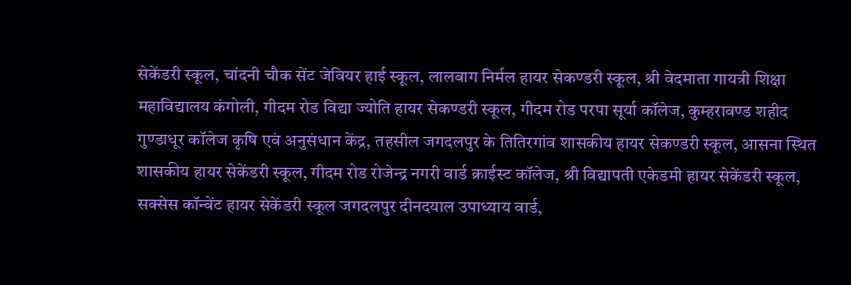सेकेंडरी स्कूल, चांदनी चौक सेंट जेवियर हाई स्कूल, लालबाग निर्मल हायर सेकण्डरी स्कूल, श्री वेदमाता गायत्री शिक्षा महाविद्यालय कंगोली, गीदम रोड विद्या ज्योति हायर सेकण्डरी स्कूल, गीदम रोड परपा सूर्या कॉलेज, कुम्हरावण्ड शहीद गुण्डाधूर कॉलेज कृषि एवं अनुसंधान केंद्र, तहसील जगदलपुर के तितिरगांव शासकीय हायर सेकण्डरी स्कूल, आसना स्थित शासकीय हायर सेकेंडरी स्कूल, गीदम रोड रोजेन्द्र नगरी वार्ड क्राईस्ट कॉलेज, श्री विद्यापती एकेडमी हायर सेकेंडरी स्कूल, सक्सेस कॉन्वेंट हायर सेकेंडरी स्कूल जगदलपुर दीनदयाल उपाध्याय वार्ड,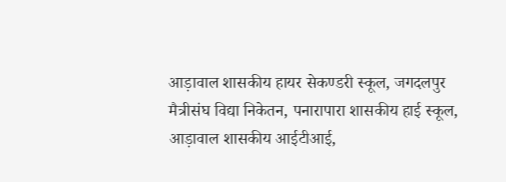आड़ावाल शासकीय हायर सेकण्डरी स्कूल, जगदलपुर मैत्रीसंघ विद्या निकेतन, पनारापारा शासकीय हाई स्कूल, आड़ावाल शासकीय आईटीआई,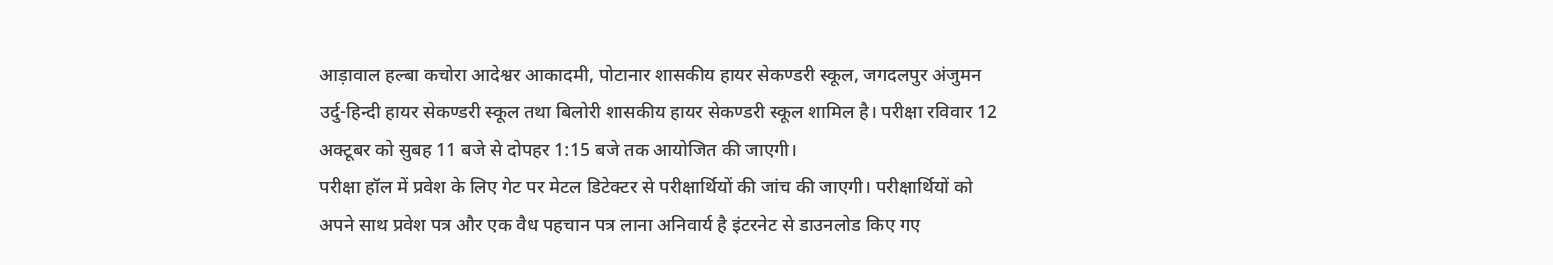आड़ावाल हल्बा कचोरा आदेश्वर आकादमी, पोटानार शासकीय हायर सेकण्डरी स्कूल, जगदलपुर अंजुमन उर्दु-हिन्दी हायर सेकण्डरी स्कूल तथा बिलोरी शासकीय हायर सेकण्डरी स्कूल शामिल है। परीक्षा रविवार 12 अक्टूबर को सुबह 11 बजे से दोपहर 1:15 बजे तक आयोजित की जाएगी।
परीक्षा हॉल में प्रवेश के लिए गेट पर मेटल डिटेक्टर से परीक्षार्थियों की जांच की जाएगी। परीक्षार्थियों को अपने साथ प्रवेश पत्र और एक वैध पहचान पत्र लाना अनिवार्य है इंटरनेट से डाउनलोड किए गए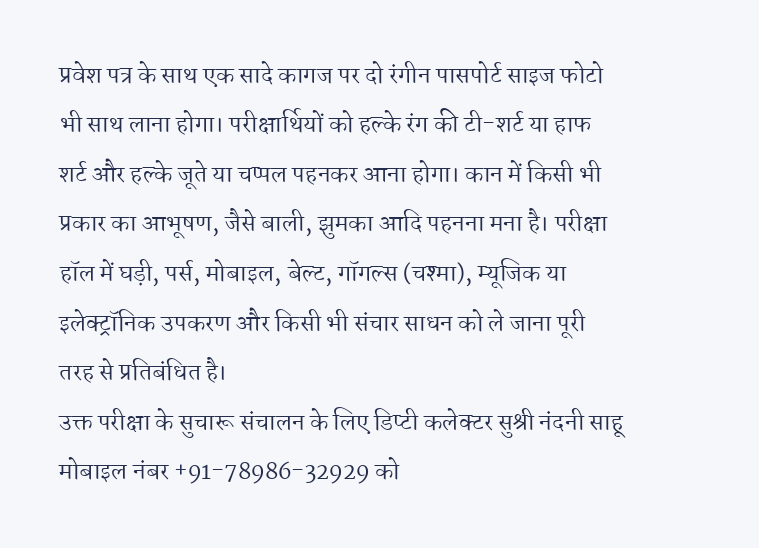प्रवेश पत्र के साथ एक सादे कागज पर दो रंगीन पासपोर्ट साइज फोटो भी साथ लाना होगा। परीक्षार्थियों को हल्के रंग की टी-शर्ट या हाफ शर्ट और हल्के जूते या चप्पल पहनकर आना होगा। कान में किसी भी प्रकार का आभूषण, जैसे बाली, झुमका आदि पहनना मना है। परीक्षा हॉल में घड़ी, पर्स, मोबाइल, बेल्ट, गॉगल्स (चश्मा), म्यूजिक या इलेक्ट्रॉनिक उपकरण और किसी भी संचार साधन को ले जाना पूरी तरह से प्रतिबंधित है।
उक्त परीक्षा के सुचारू संचालन के लिए डिप्टी कलेक्टर सुश्री नंदनी साहू मोबाइल नंबर +91-78986-32929 को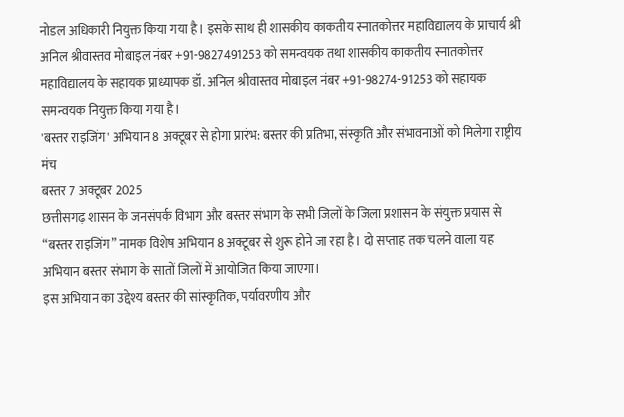नोडल अधिकारी नियुक्त किया गया है। इसके साथ ही शासकीय काकतीय स्नातकोत्तर महाविद्यालय के प्राचार्य श्री अनिल श्रीवास्तव मोबाइल नंबर +91-9827491253 को समन्वयक तथा शासकीय काकतीय स्नातकोत्तर महाविद्यालय के सहायक प्राध्यापक डॉ. अनिल श्रीवास्तव मोबाइल नंबर +91-98274-91253 को सहायक समन्वयक नियुक्त किया गया है।
'बस्तर राइजिंग' अभियान 8 अक्टूबर से होगा प्रारंभ: बस्तर की प्रतिभा, संस्कृति और संभावनाओं को मिलेगा राष्ट्रीय मंच
बस्तर 7 अक्टूबर 2025
छत्तीसगढ़ शासन के जनसंपर्क विभाग और बस्तर संभाग के सभी जिलों के जिला प्रशासन के संयुक्त प्रयास से “बस्तर राइजिंग” नामक विशेष अभियान 8 अक्टूबर से शुरू होने जा रहा है। दो सप्ताह तक चलने वाला यह अभियान बस्तर संभाग के सातों जिलों में आयोजित किया जाएगा।
इस अभियान का उद्देश्य बस्तर की सांस्कृतिक, पर्यावरणीय और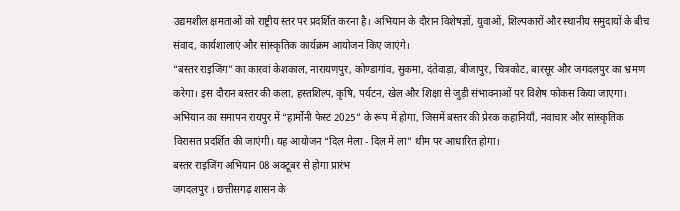उद्यमशील क्षमताओं को राष्ट्रीय स्तर पर प्रदर्शित करना है। अभियान के दौरान विशेषज्ञों, युवाओं, शिल्पकारों और स्थानीय समुदायों के बीच संवाद, कार्यशालाएं और सांस्कृतिक कार्यक्रम आयोजन किए जाएंगे।
“बस्तर राइजिंग” का कारवां केशकाल, नारायणपुर, कोण्डागांव, सुकमा, दंतेवाड़ा, बीजापुर, चित्रकोट, बारसूर और जगदलपुर का भ्रमण करेगा। इस दौरान बस्तर की कला, हस्तशिल्प, कृषि, पर्यटन, खेल और शिक्षा से जुड़ी संभावनाओं पर विशेष फोकस किया जाएगा।
अभियान का समापन रायपुर में “हार्मोनी फेस्ट 2025” के रूप में होगा, जिसमें बस्तर की प्रेरक कहानियाँ, नवाचार और सांस्कृतिक विरासत प्रदर्शित की जाएंगी। यह आयोजन “दिल मेला - दिल में ला” थीम पर आधारित होगा।
बस्तर राइजिंग अभियान 08 अक्टूबर से होगा प्रारंभ
जगदलपुर । छत्तीसगढ़ शासन के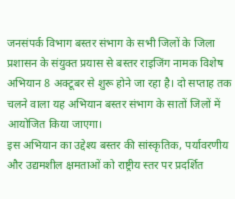जनसंपर्क विभाग बस्तर संभाग के सभी जिलों के जिला प्रशासन के संयुक्त प्रयास से बस्तर राइजिंग नामक विशेष अभियान 8 अक्टूबर से शुरू होने जा रहा है। दो सप्ताह तक चलने वाला यह अभियान बस्तर संभाग के सातों जिलों में आयोजित किया जाएगा।
इस अभियान का उद्देश्य बस्तर की सांस्कृतिक, पर्यावरणीय और उद्यमशील क्षमताओं को राष्ट्रीय स्तर पर प्रदर्शित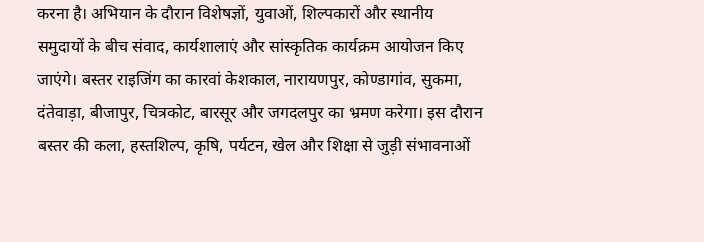करना है। अभियान के दौरान विशेषज्ञों, युवाओं, शिल्पकारों और स्थानीय समुदायों के बीच संवाद, कार्यशालाएं और सांस्कृतिक कार्यक्रम आयोजन किए जाएंगे। बस्तर राइजिंग का कारवां केशकाल, नारायणपुर, कोण्डागांव, सुकमा, दंतेवाड़ा, बीजापुर, चित्रकोट, बारसूर और जगदलपुर का भ्रमण करेगा। इस दौरान बस्तर की कला, हस्तशिल्प, कृषि, पर्यटन, खेल और शिक्षा से जुड़ी संभावनाओं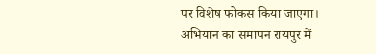पर विशेष फोकस किया जाएगा।
अभियान का समापन रायपुर में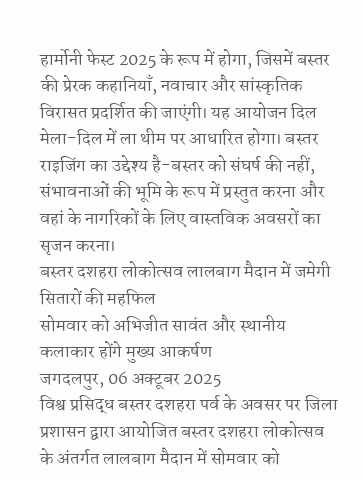हार्मोनी फेस्ट 2025 के रूप में होगा, जिसमें बस्तर की प्रेरक कहानियाँ, नवाचार और सांस्कृतिक विरासत प्रदर्शित की जाएंगी। यह आयोजन दिल मेला-दिल में ला थीम पर आधारित होगा। बस्तर राइजिंग का उद्देश्य है-बस्तर को संघर्ष की नहीं, संभावनाओं की भूमि के रूप में प्रस्तुत करना और वहां के नागरिकों के लिए वास्तविक अवसरों का सृजन करना।
बस्तर दशहरा लोकोत्सव लालबाग मैदान में जमेगी सितारों की महफिल
सोमवार को अभिजीत सावंत और स्थानीय कलाकार होंगे मुख्य आकर्षण
जगदलपुर, 06 अक्टूबर 2025
विश्व प्रसिद्ध बस्तर दशहरा पर्व के अवसर पर जिला प्रशासन द्वारा आयोजित बस्तर दशहरा लोकोत्सव के अंतर्गत लालबाग मैदान में सोमवार को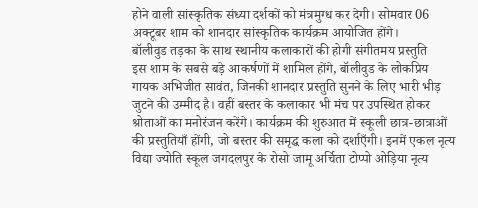होने वाली सांस्कृतिक संध्या दर्शकों को मंत्रमुग्ध कर देगी। सोमवार 06 अक्टूबर शाम को शानदार सांस्कृतिक कार्यक्रम आयोजित होंगे।
बॉलीवुड तड़का के साथ स्थानीय कलाकारों की होगी संगीतमय प्रस्तुति
इस शाम के सबसे बड़े आकर्षणों में शामिल होंगे, बॉलीवुड के लोकप्रिय गायक अभिजीत सावंत, जिनकी शानदार प्रस्तुति सुनने के लिए भारी भीड़ जुटने की उम्मीद है। वहीं बस्तर के कलाकार भी मंच पर उपस्थित होकर श्रोताओं का मनोरंजन करेंगे। कार्यक्रम की शुरुआत में स्कूली छात्र-छात्राओं की प्रस्तुतियाँ होंगी, जो बस्तर की समृद्ध कला को दर्शाएँगी। इनमें एकल नृत्य विद्या ज्योति स्कूल जगदलपुर के रोसो जामू अर्चिता टोप्पो ओड़िया नृत्य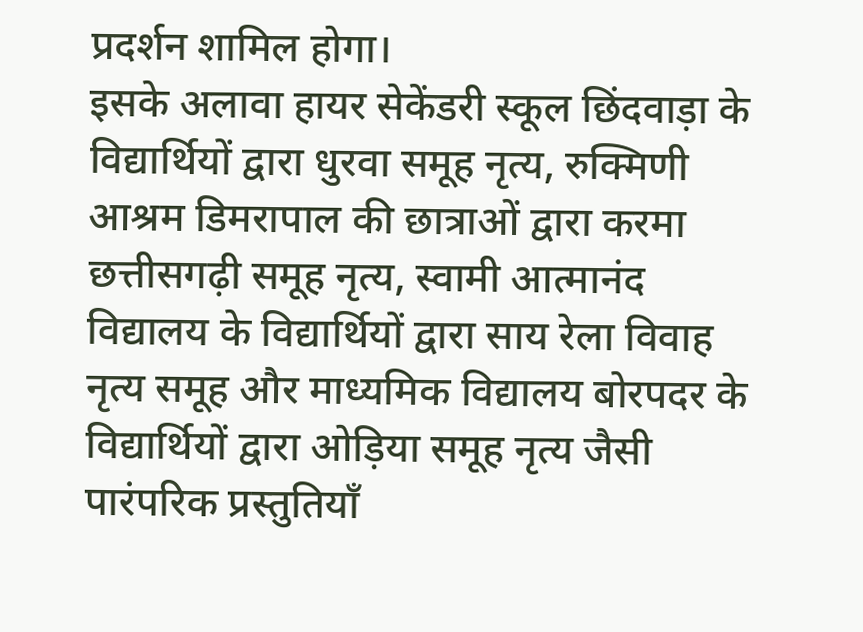प्रदर्शन शामिल होगा।
इसके अलावा हायर सेकेंडरी स्कूल छिंदवाड़ा के विद्यार्थियों द्वारा धुरवा समूह नृत्य, रुक्मिणी आश्रम डिमरापाल की छात्राओं द्वारा करमा छत्तीसगढ़ी समूह नृत्य, स्वामी आत्मानंद विद्यालय के विद्यार्थियों द्वारा साय रेला विवाह नृत्य समूह और माध्यमिक विद्यालय बोरपदर के विद्यार्थियों द्वारा ओड़िया समूह नृत्य जैसी पारंपरिक प्रस्तुतियाँ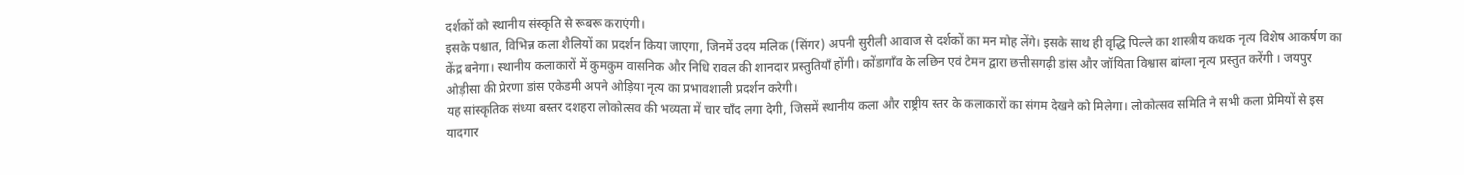दर्शकों को स्थानीय संस्कृति से रूबरू कराएंगी।
इसके पश्चात, विभिन्न कला शैलियों का प्रदर्शन किया जाएगा, जिनमें उदय मलिक (सिंगर) अपनी सुरीली आवाज से दर्शकों का मन मोह लेंगे। इसके साथ ही वृद्धि पिल्ले का शास्त्रीय कथक नृत्य विशेष आकर्षण का केंद्र बनेगा। स्थानीय कलाकारों में कुमकुम वासनिक और निधि रावल की शानदार प्रस्तुतियाँ होंगी। कोंडागाँव के लछिन एवं टेमन द्वारा छत्तीसगढ़ी डांस और जॉयिता विश्वास बांग्ला नृत्य प्रस्तुत करेंगी । जयपुर ओड़ीसा की प्रेरणा डांस एकेडमी अपने ओड़िया नृत्य का प्रभावशाली प्रदर्शन करेगी।
यह सांस्कृतिक संध्या बस्तर दशहरा लोकोत्सव की भव्यता में चार चाँद लगा देगी, जिसमें स्थानीय कला और राष्ट्रीय स्तर के कलाकारों का संगम देखने को मिलेगा। लोकोत्सव समिति ने सभी कला प्रेमियों से इस यादगार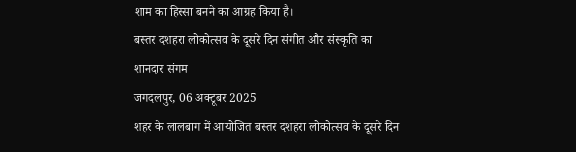शाम का हिस्सा बनने का आग्रह किया है।
बस्तर दशहरा लोकोत्सव के दूसरे दिन संगीत और संस्कृति का शानदार संगम
जगदलपुर, 06 अक्टूबर 2025
शहर के लालबाग में आयोजित बस्तर दशहरा लोकोत्सव के दूसरे दिन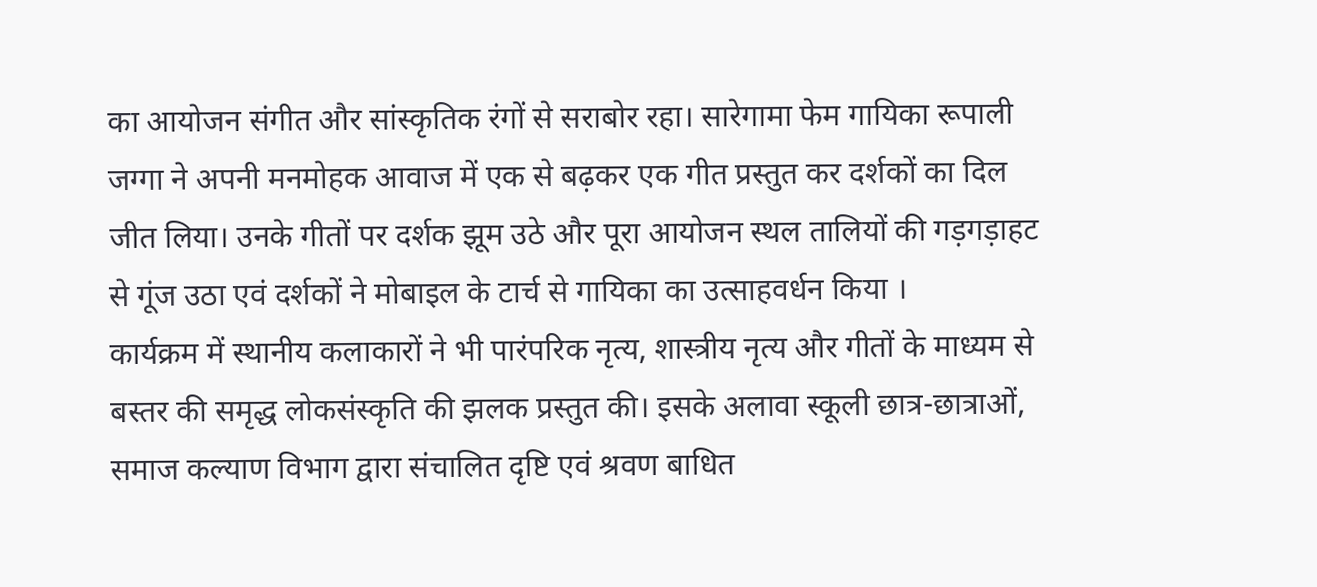का आयोजन संगीत और सांस्कृतिक रंगों से सराबोर रहा। सारेगामा फेम गायिका रूपाली जग्गा ने अपनी मनमोहक आवाज में एक से बढ़कर एक गीत प्रस्तुत कर दर्शकों का दिल जीत लिया। उनके गीतों पर दर्शक झूम उठे और पूरा आयोजन स्थल तालियों की गड़गड़ाहट से गूंज उठा एवं दर्शकों ने मोबाइल के टार्च से गायिका का उत्साहवर्धन किया ।
कार्यक्रम में स्थानीय कलाकारों ने भी पारंपरिक नृत्य, शास्त्रीय नृत्य और गीतों के माध्यम से बस्तर की समृद्ध लोकसंस्कृति की झलक प्रस्तुत की। इसके अलावा स्कूली छात्र-छात्राओं, समाज कल्याण विभाग द्वारा संचालित दृष्टि एवं श्रवण बाधित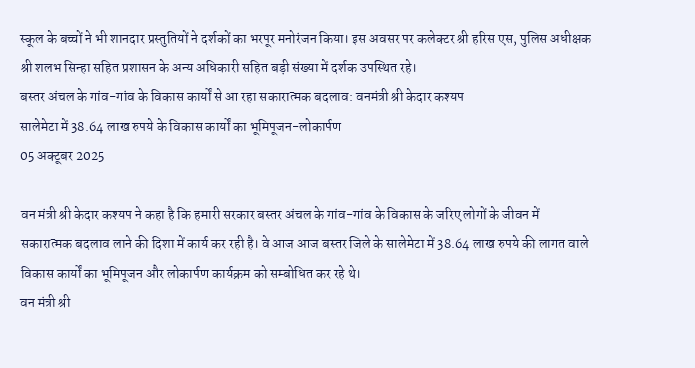स्कूल के बच्चों ने भी शानदार प्रस्तुतियों ने दर्शकों का भरपूर मनोरंजन किया। इस अवसर पर कलेक्टर श्री हरिस एस, पुलिस अधीक्षक श्री शलभ सिन्हा सहित प्रशासन के अन्य अधिकारी सहित बड़ी संख्या में दर्शक उपस्थित रहे।
बस्तर अंचल के गांव-गांव के विकास कार्यों से आ रहा सकारात्मक बदलाव: वनमंत्री श्री केदार कश्यप
सालेमेटा में 38.64 लाख रुपये के विकास कार्यों का भूमिपूजन-लोकार्पण
05 अक्टूबर 2025

वन मंत्री श्री केदार कश्यप ने कहा है कि हमारी सरकार बस्तर अंचल के गांव-गांव के विकास के जरिए लोगों के जीवन में सकारात्मक बदलाव लाने की दिशा में कार्य कर रही है। वे आज आज बस्तर जिले के सालेमेटा में 38.64 लाख रुपये की लागत वाले विकास कार्यों का भूमिपूजन और लोकार्पण कार्यक्रम को सम्बोधित कर रहे थे।
वन मंत्री श्री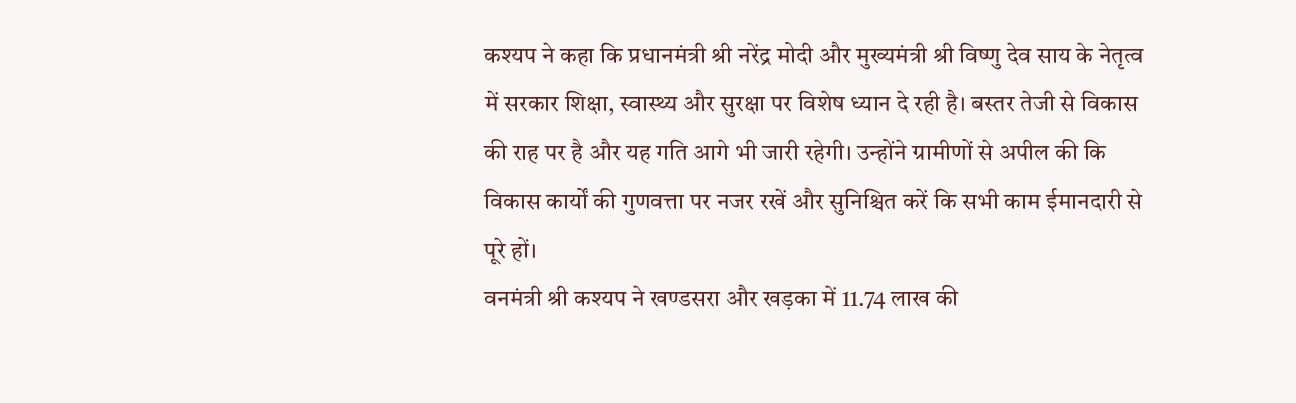कश्यप ने कहा कि प्रधानमंत्री श्री नरेंद्र मोदी और मुख्यमंत्री श्री विष्णु देव साय के नेतृत्व में सरकार शिक्षा, स्वास्थ्य और सुरक्षा पर विशेष ध्यान दे रही है। बस्तर तेजी से विकास की राह पर है और यह गति आगे भी जारी रहेगी। उन्होंने ग्रामीणों से अपील की कि विकास कार्यों की गुणवत्ता पर नजर रखें और सुनिश्चित करें कि सभी काम ईमानदारी से पूरे हों।
वनमंत्री श्री कश्यप ने खण्डसरा और खड़का में 11.74 लाख की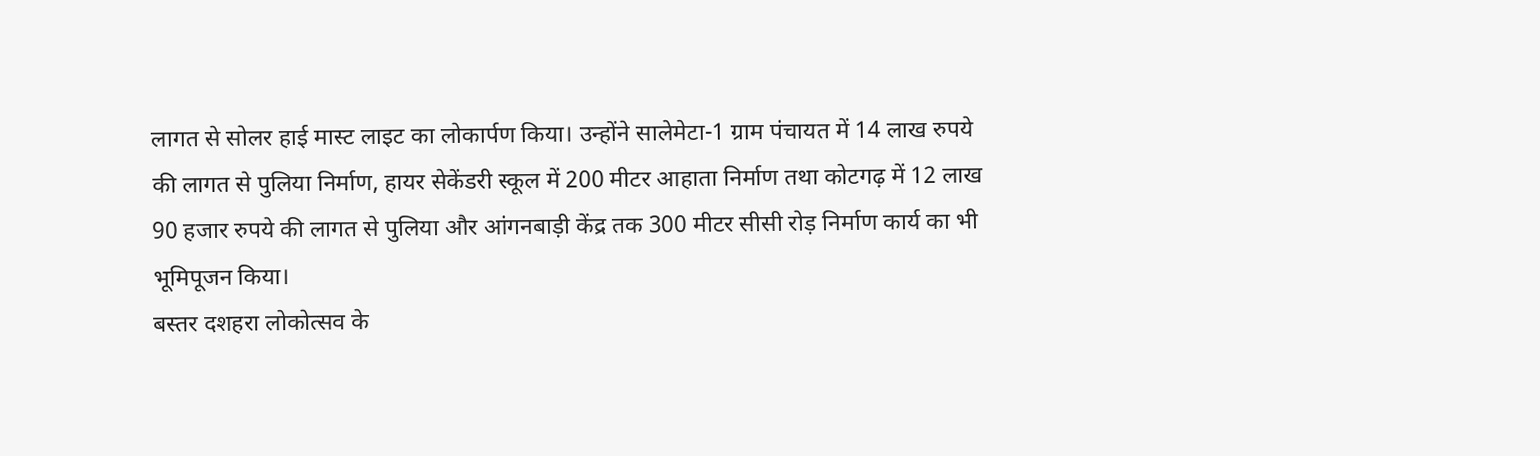लागत से सोलर हाई मास्ट लाइट का लोकार्पण किया। उन्होंने सालेमेटा-1 ग्राम पंचायत में 14 लाख रुपये की लागत से पुलिया निर्माण, हायर सेकेंडरी स्कूल में 200 मीटर आहाता निर्माण तथा कोटगढ़ में 12 लाख 90 हजार रुपये की लागत से पुलिया और आंगनबाड़ी केंद्र तक 300 मीटर सीसी रोड़ निर्माण कार्य का भी भूमिपूजन किया।
बस्तर दशहरा लोकोत्सव के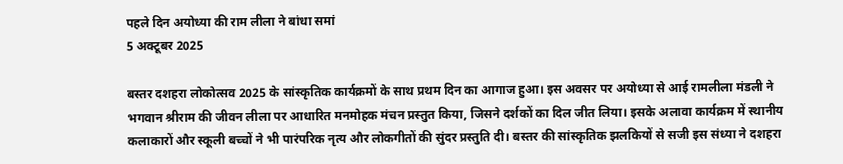पहले दिन अयोध्या की राम लीला ने बांधा समां
5 अक्टूबर 2025

बस्तर दशहरा लोकोत्सव 2025 के सांस्कृतिक कार्यक्रमों के साथ प्रथम दिन का आगाज हुआ। इस अवसर पर अयोध्या से आई रामलीला मंडली ने भगवान श्रीराम की जीवन लीला पर आधारित मनमोहक मंचन प्रस्तुत किया, जिसने दर्शकों का दिल जीत लिया। इसके अलावा कार्यक्रम में स्थानीय कलाकारों और स्कूली बच्चों ने भी पारंपरिक नृत्य और लोकगीतों की सुंदर प्रस्तुति दी। बस्तर की सांस्कृतिक झलकियों से सजी इस संध्या ने दशहरा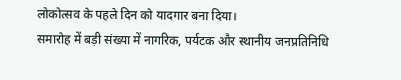लोकोत्सव के पहले दिन को यादगार बना दिया।
समारोह में बड़ी संख्या में नागरिक, पर्यटक और स्थानीय जनप्रतिनिधि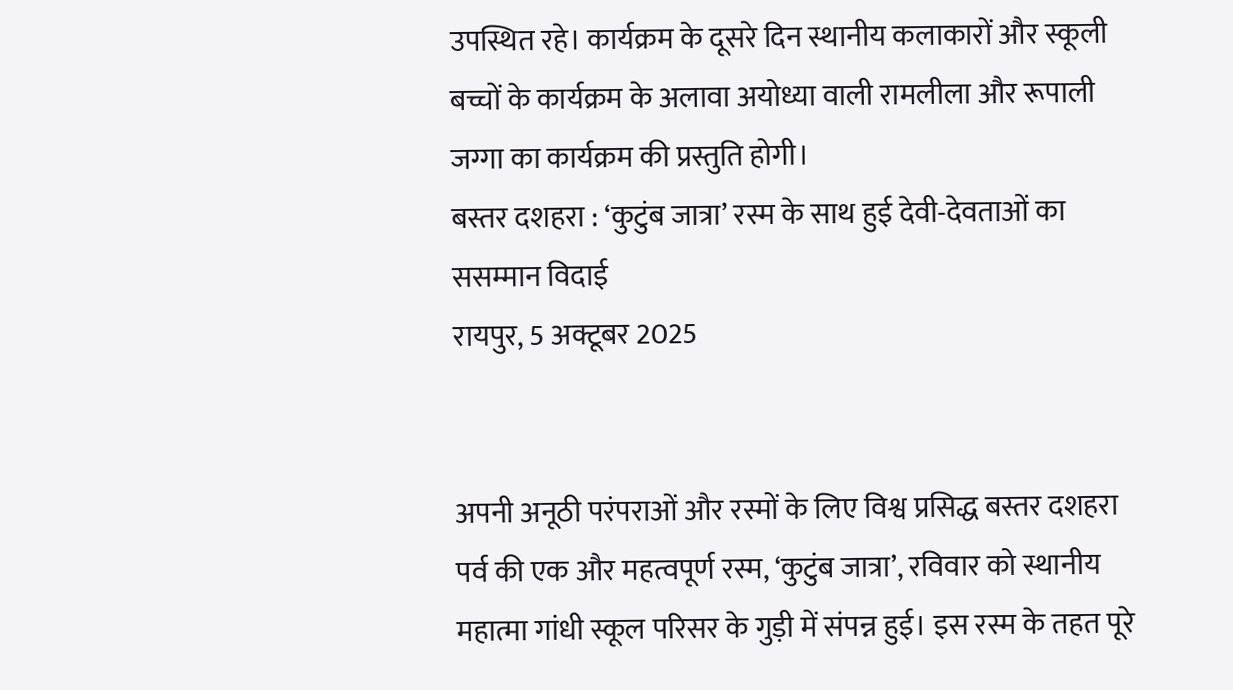उपस्थित रहे। कार्यक्रम के दूसरे दिन स्थानीय कलाकारों और स्कूली बच्चों के कार्यक्रम के अलावा अयोध्या वाली रामलीला और रूपाली जग्गा का कार्यक्रम की प्रस्तुति होगी।
बस्तर दशहरा : ‘कुटुंब जात्रा’ रस्म के साथ हुई देवी-देवताओं का ससम्मान विदाई
रायपुर, 5 अक्टूबर 2025


अपनी अनूठी परंपराओं और रस्मों के लिए विश्व प्रसिद्ध बस्तर दशहरा पर्व की एक और महत्वपूर्ण रस्म, ‘कुटुंब जात्रा’, रविवार को स्थानीय महात्मा गांधी स्कूल परिसर के गुड़ी में संपन्न हुई। इस रस्म के तहत पूरे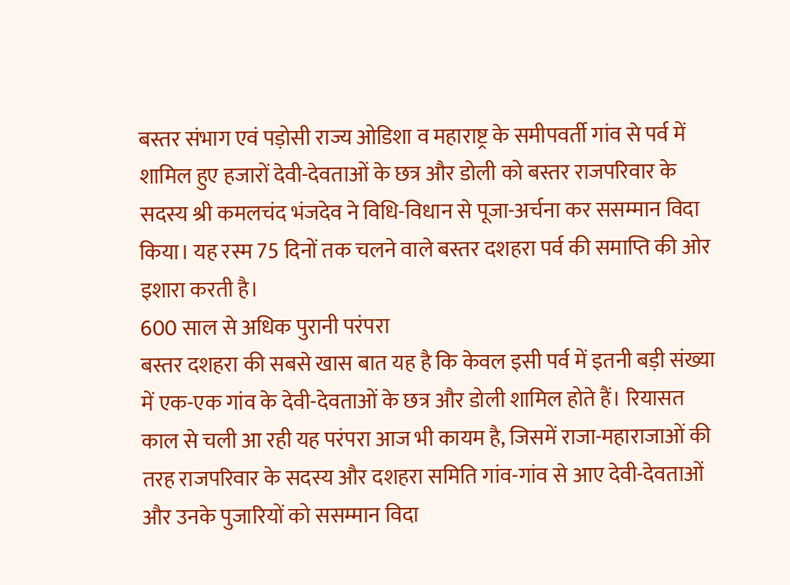बस्तर संभाग एवं पड़ोसी राज्य ओडिशा व महाराष्ट्र के समीपवर्ती गांव से पर्व में शामिल हुए हजारों देवी-देवताओं के छत्र और डोली को बस्तर राजपरिवार के सदस्य श्री कमलचंद भंजदेव ने विधि-विधान से पूजा-अर्चना कर ससम्मान विदा किया। यह रस्म 75 दिनों तक चलने वाले बस्तर दशहरा पर्व की समाप्ति की ओर इशारा करती है।
600 साल से अधिक पुरानी परंपरा
बस्तर दशहरा की सबसे खास बात यह है कि केवल इसी पर्व में इतनी बड़ी संख्या में एक-एक गांव के देवी-देवताओं के छत्र और डोली शामिल होते हैं। रियासत काल से चली आ रही यह परंपरा आज भी कायम है, जिसमें राजा-महाराजाओं की तरह राजपरिवार के सदस्य और दशहरा समिति गांव-गांव से आए देवी-देवताओं और उनके पुजारियों को ससम्मान विदा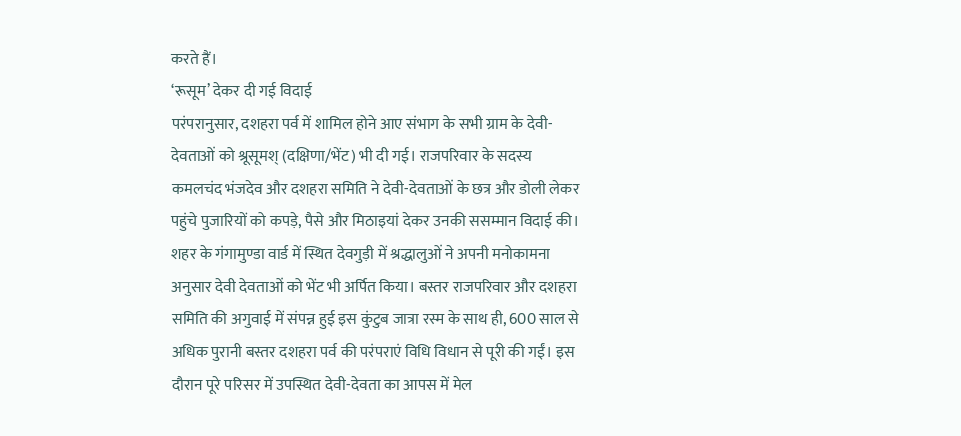करते हैं।
‘रूसूम’ देकर दी गई विदाई
परंपरानुसार, दशहरा पर्व में शामिल होने आए संभाग के सभी ग्राम के देवी-देवताओं को श्रूसूमश् (दक्षिणा/भेंट) भी दी गई। राजपरिवार के सदस्य कमलचंद भंजदेव और दशहरा समिति ने देवी-देवताओं के छत्र और डोली लेकर पहुंचे पुजारियों को कपड़े, पैसे और मिठाइयां देकर उनकी ससम्मान विदाई की।
शहर के गंगामुण्डा वार्ड में स्थित देवगुड़ी में श्रद्धालुओं ने अपनी मनोकामना अनुसार देवी देवताओं को भेंट भी अर्पित किया। बस्तर राजपरिवार और दशहरा समिति की अगुवाई में संपन्न हुई इस कुंटुब जात्रा रस्म के साथ ही, 600 साल से अधिक पुरानी बस्तर दशहरा पर्व की परंपराएं विधि विधान से पूरी की गईं। इस दौरान पूरे परिसर में उपस्थित देवी-देवता का आपस में मेल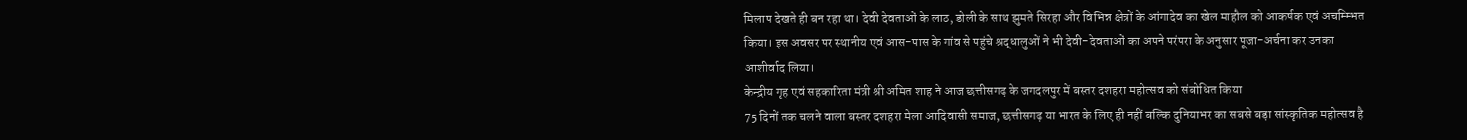मिलाप देखते ही बन रहा था। देवी देवताओं के लाठ, डोली के साथ झुमते सिरहा और विभिन्न क्षेत्रों के आंगादेव का खेल माहौल को आकर्षक एवं अचम्म्भित किया। इस अवसर पर स्थानीय एवं आस-पास के गांव से पहुंचे श्रद्धालुओं ने भी देवी-देवताओं का अपने परंपरा के अनुसार पूजा-अर्चना कर उनका आशीर्वाद लिया।
केन्द्रीय गृह एवं सहकारिता मंत्री श्री अमित शाह ने आज छत्तीसगढ़ के जगदलपुर में बस्तर दशहरा महोत्सव को संबोधित किया
75 दिनों तक चलने वाला बस्तर दशहरा मेला आदिवासी समाज, छत्तीसगढ़ या भारत के लिए ही नहीं बल्कि दुनियाभर का सबसे बड़ा सांस्कृतिक महोत्सव है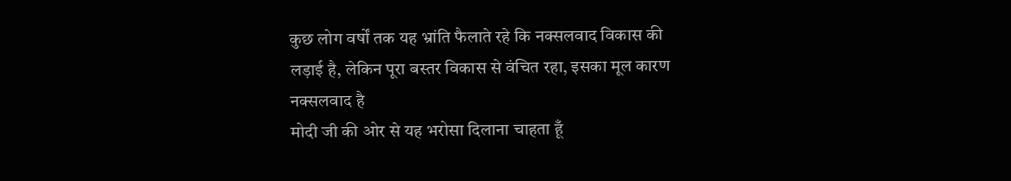कुछ लोग वर्षों तक यह भ्रांति फैलाते रहे कि नक्सलवाद विकास की लड़ाई है, लेकिन पूरा बस्तर विकास से वंचित रहा, इसका मूल कारण नक्सलवाद है
मोदी जी की ओर से यह भरोसा दिलाना चाहता हूँ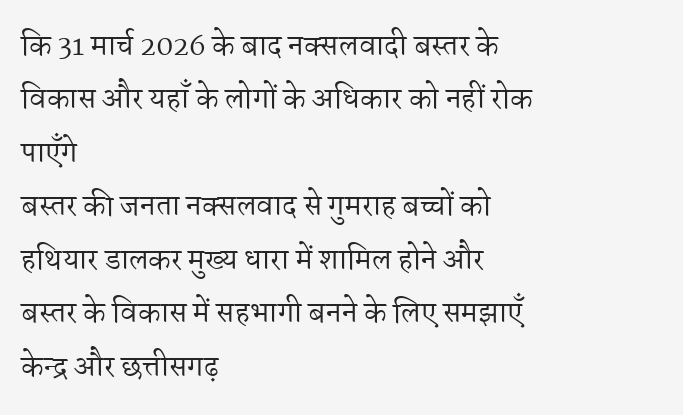कि 31 मार्च 2026 के बाद नक्सलवादी बस्तर के विकास और यहाँ के लोगों के अधिकार को नहीं रोक पाएँगे
बस्तर की जनता नक्सलवाद से गुमराह बच्चों को हथियार डालकर मुख्य धारा में शामिल होने और बस्तर के विकास में सहभागी बनने के लिए समझाएँ
केन्द्र और छत्तीसगढ़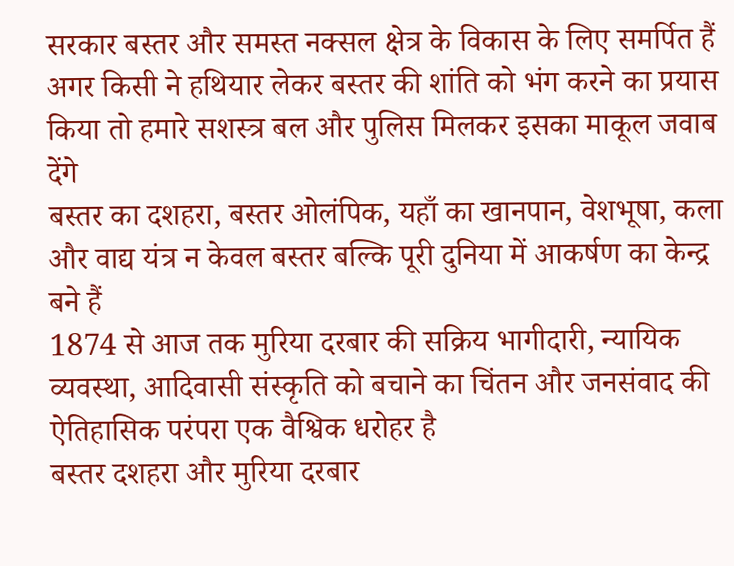सरकार बस्तर और समस्त नक्सल क्षेत्र के विकास के लिए समर्पित हैं
अगर किसी ने हथियार लेकर बस्तर की शांति को भंग करने का प्रयास किया तो हमारे सशस्त्र बल और पुलिस मिलकर इसका माकूल जवाब देंगे
बस्तर का दशहरा, बस्तर ओलंपिक, यहाँ का खानपान, वेशभूषा, कला और वाद्य यंत्र न केवल बस्तर बल्कि पूरी दुनिया में आकर्षण का केन्द्र बने हैं
1874 से आज तक मुरिया दरबार की सक्रिय भागीदारी, न्यायिक व्यवस्था, आदिवासी संस्कृति को बचाने का चिंतन और जनसंवाद की ऐतिहासिक परंपरा एक वैश्विक धरोहर है
बस्तर दशहरा और मुरिया दरबार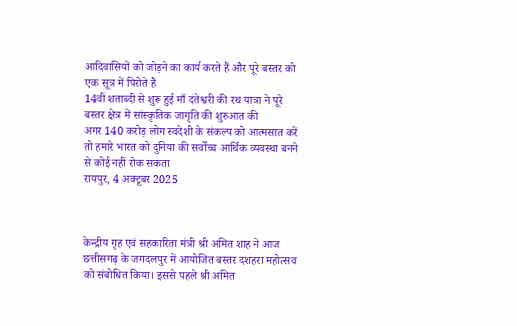आदिवासियों को जोड़ने का कार्य करते हैं और पूरे बस्तर को एक सूत्र में पिरोते हैं
14वीं शताब्दी से शुरू हुई माँ दंतेश्वरी की रथ यात्रा ने पूरे बस्तर क्षेत्र में सांस्कृतिक जागृति की शुरुआत की
अगर 140 करोड़ लोग स्वदेशी के संकल्प को आत्मसात करें तो हमारे भारत को दुनिया की सर्वोच्च आर्थिक व्यवस्था बनने से कोई नहीं रोक सकता
रायपुर, 4 अक्टूबर 2025



केन्द्रीय गृह एवं सहकारिता मंत्री श्री अमित शाह ने आज छत्तीसगढ़ के जगदलपुर में आयोजित बस्तर दशहरा महोत्सव को संबोधित किया। इससे पहले श्री अमित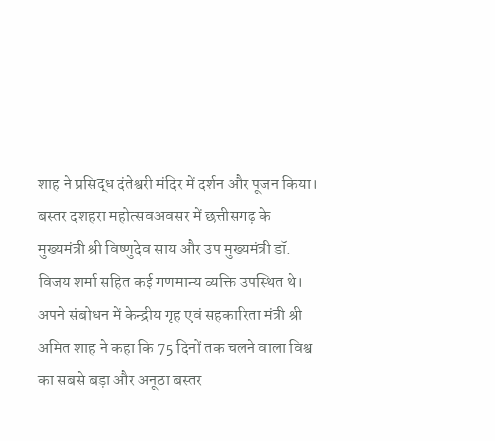शाह ने प्रसिद्ध दंतेश्वरी मंदिर में दर्शन और पूजन किया। बस्तर दशहरा महोत्सवअवसर में छत्तीसगढ़ के मुख्यमंत्री श्री विष्णुदेव साय और उप मुख्यमंत्री डॉ. विजय शर्मा सहित कई गणमान्य व्यक्ति उपस्थित थे।
अपने संबोधन में केन्द्रीय गृह एवं सहकारिता मंत्री श्री अमित शाह ने कहा कि 75 दिनों तक चलने वाला विश्व का सबसे बड़ा और अनूठा बस्तर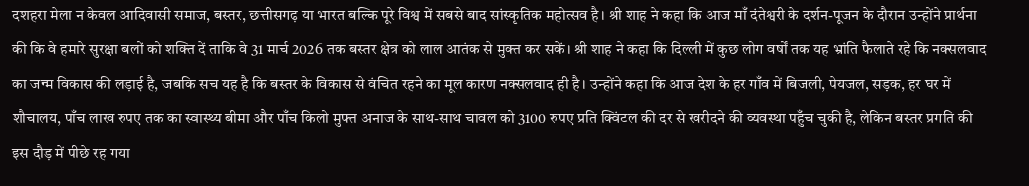दशहरा मेला न केवल आदिवासी समाज, बस्तर, छत्तीसगढ़ या भारत बल्कि पूरे विश्व में सबसे बाद सांस्कृतिक महोत्सव है। श्री शाह ने कहा कि आज माँ दंतेश्वरी के दर्शन-पूजन के दौरान उन्होंने प्रार्थना की कि वे हमारे सुरक्षा बलों को शक्ति दें ताकि वे 31 मार्च 2026 तक बस्तर क्षेत्र को लाल आतंक से मुक्त कर सकें। श्री शाह ने कहा कि दिल्ली में कुछ लोग वर्षों तक यह भ्रांति फैलाते रहे कि नक्सलवाद का जन्म विकास की लड़ाई है, जबकि सच यह है कि बस्तर के विकास से वंचित रहने का मूल कारण नक्सलवाद ही है। उन्होंने कहा कि आज देश के हर गाँव में बिजली, पेयजल, सड़क, हर घर में शौचालय, पाँच लाख रुपए तक का स्वास्थ्य बीमा और पाँच किलो मुफ्त अनाज के साथ-साथ चावल को 3100 रुपए प्रति क्विंटल की दर से खरीदने की व्यवस्था पहुँच चुकी है, लेकिन बस्तर प्रगति की इस दौड़ में पीछे रह गया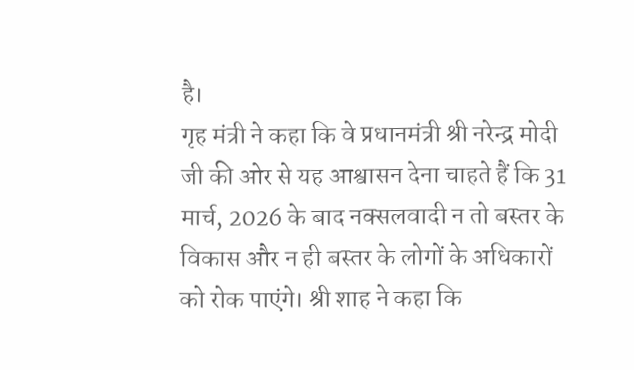है।
गृह मंत्री ने कहा कि वे प्रधानमंत्री श्री नरेन्द्र मोदी जी की ओर से यह आश्वासन देना चाहते हैं कि 31 मार्च, 2026 के बाद नक्सलवादी न तो बस्तर के विकास और न ही बस्तर के लोगों के अधिकारों को रोक पाएंगे। श्री शाह ने कहा कि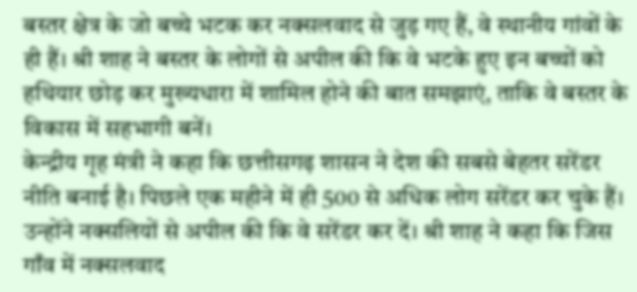बस्तर क्षेत्र के जो बच्चे भटक कर नक्सलवाद से जुड़ गए हैं, वे स्थानीय गांवों के ही हैं। श्री शाह ने बस्तर के लोगों से अपील की कि वे भटके हुए इन बच्चों को हथियार छोड़ कर मुख्यधारा में शामिल होने की बात समझाएं, ताकि वे बस्तर के विकास में सहभागी बनें।
केन्द्रीय गृह मंत्री ने कहा कि छत्तीसगढ़ शासन ने देश की सबसे बेहतर सरेंडर नीति बनाई है। पिछले एक महीने में ही 500 से अधिक लोग सरेंडर कर चुके हैं। उन्होंने नक्सलियों से अपील की कि वे सरेंडर कर दें। श्री शाह ने कहा कि जिस गाँव में नक्सलवाद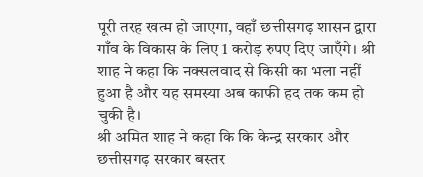पूरी तरह खत्म हो जाएगा, वहाँ छत्तीसगढ़ शासन द्वारा गाँव के विकास के लिए 1 करोड़ रुपए दिए जाएँगे। श्री शाह ने कहा कि नक्सलवाद से किसी का भला नहीं हुआ है और यह समस्या अब काफी हद तक कम हो चुकी है।
श्री अमित शाह ने कहा कि कि केन्द्र सरकार और छत्तीसगढ़ सरकार बस्तर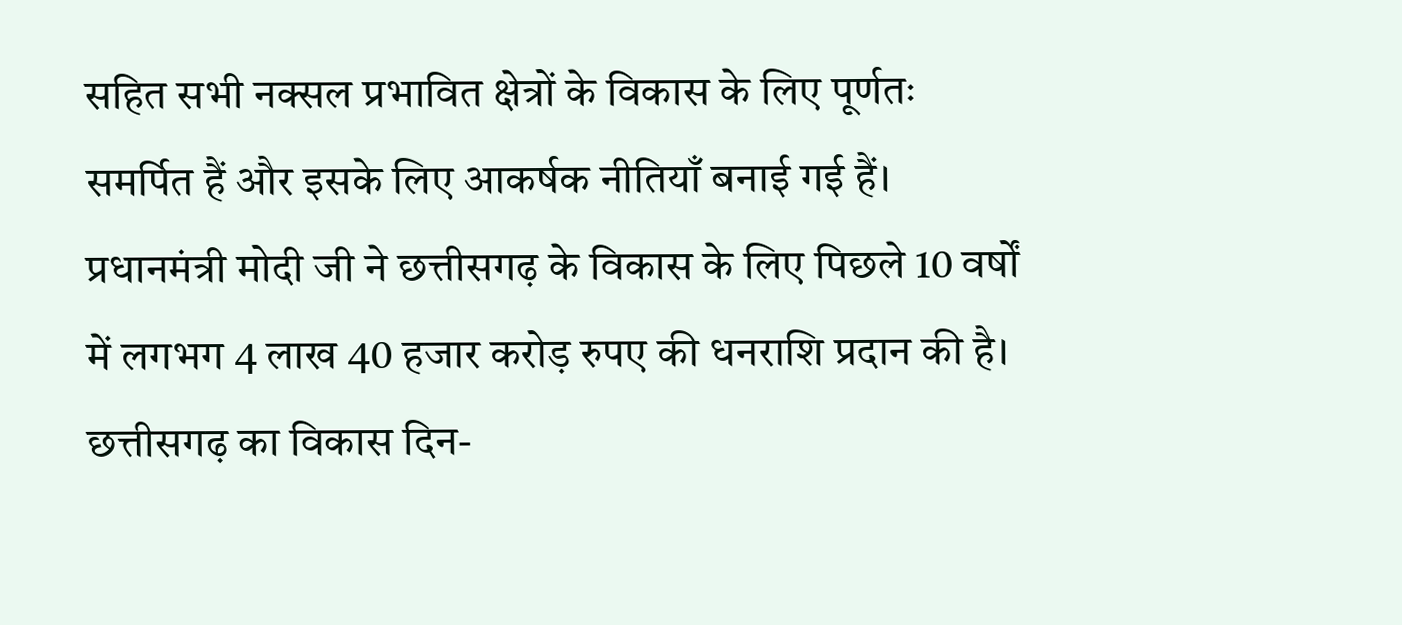सहित सभी नक्सल प्रभावित क्षेत्रों के विकास के लिए पूर्णतः समर्पित हैं और इसके लिए आकर्षक नीतियाँ बनाई गई हैं। प्रधानमंत्री मोदी जी ने छत्तीसगढ़ के विकास के लिए पिछले 10 वर्षों में लगभग 4 लाख 40 हजार करोड़ रुपए की धनराशि प्रदान की है। छत्तीसगढ़ का विकास दिन-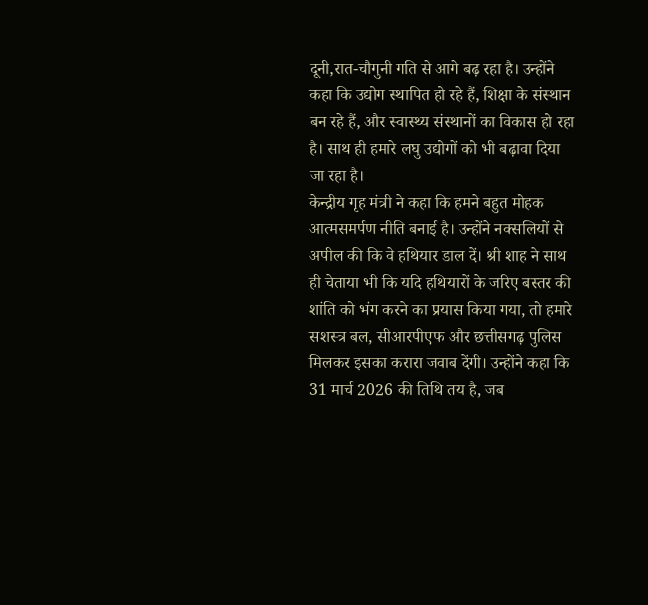दूनी,रात-चौगुनी गति से आगे बढ़ रहा है। उन्होंने कहा कि उद्योग स्थापित हो रहे हैं, शिक्षा के संस्थान बन रहे हैं, और स्वास्थ्य संस्थानों का विकास हो रहा है। साथ ही हमारे लघु उद्योगों को भी बढ़ावा दिया जा रहा है।
केन्द्रीय गृह मंत्री ने कहा कि हमने बहुत मोहक आत्मसमर्पण नीति बनाई है। उन्होंने नक्सलियों से अपील की कि वे हथियार डाल दें। श्री शाह ने साथ ही चेताया भी कि यदि हथियारों के जरिए बस्तर की शांति को भंग करने का प्रयास किया गया, तो हमारे सशस्त्र बल, सीआरपीएफ और छत्तीसगढ़ पुलिस मिलकर इसका करारा जवाब देंगी। उन्होंने कहा कि 31 मार्च 2026 की तिथि तय है, जब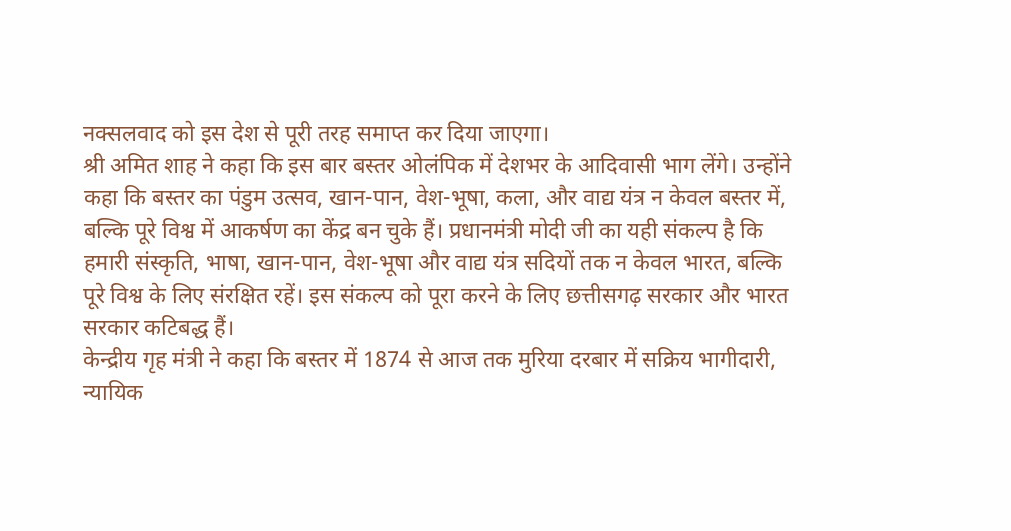नक्सलवाद को इस देश से पूरी तरह समाप्त कर दिया जाएगा।
श्री अमित शाह ने कहा कि इस बार बस्तर ओलंपिक में देशभर के आदिवासी भाग लेंगे। उन्होंने कहा कि बस्तर का पंडुम उत्सव, खान-पान, वेश-भूषा, कला, और वाद्य यंत्र न केवल बस्तर में, बल्कि पूरे विश्व में आकर्षण का केंद्र बन चुके हैं। प्रधानमंत्री मोदी जी का यही संकल्प है कि हमारी संस्कृति, भाषा, खान-पान, वेश-भूषा और वाद्य यंत्र सदियों तक न केवल भारत, बल्कि पूरे विश्व के लिए संरक्षित रहें। इस संकल्प को पूरा करने के लिए छत्तीसगढ़ सरकार और भारत सरकार कटिबद्ध हैं।
केन्द्रीय गृह मंत्री ने कहा कि बस्तर में 1874 से आज तक मुरिया दरबार में सक्रिय भागीदारी, न्यायिक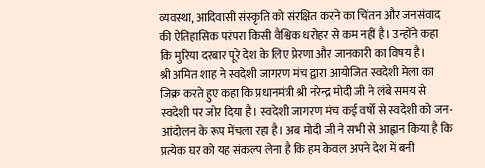व्यवस्था, आदिवासी संस्कृति को संरक्षित करने का चिंतन और जनसंवाद की ऐतिहासिक परंपरा किसी वैश्विक धरोहर से कम नहीं है। उन्होंने कहा कि मुरिया दरबार पूरे देश के लिए प्रेरणा और जानकारी का विषय है।
श्री अमित शाह ने स्वदेशी जागरण मंच द्वारा आयोजित स्वदेशी मेला का जिक्र करते हुए कहा कि प्रधानमंत्री श्री नरेन्द्र मोदी जी ने लंबे समय से स्वदेशी पर जोर दिया है। स्वदेशी जागरण मंच कई वर्षों से स्वदेशी को जन-आंदोलन के रूप मेंचला रहा है। अब मोदी जी ने सभी से आह्वान किया है कि प्रत्येक घर को यह संकल्प लेना है कि हम केवल अपने देश में बनी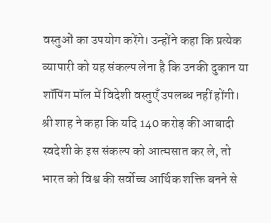वस्तुओं का उपयोग करेंगे। उन्होंने कहा कि प्रत्येक व्यापारी को यह संकल्प लेना है कि उनकी दुकान या शॉपिंग मॉल में विदेशी वस्तुएँ उपलब्ध नहीं होंगी। श्री शाह ने कहा कि यदि 140 करोड़ की आबादी स्वदेशी के इस संकल्प को आत्मसात कर ले, तो भारत को विश्व की सर्वोच्च आर्थिक शक्ति बनने से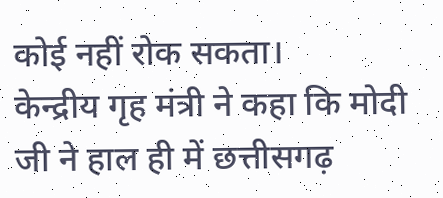कोई नहीं रोक सकता।
केन्द्रीय गृह मंत्री ने कहा कि मोदी जी ने हाल ही में छत्तीसगढ़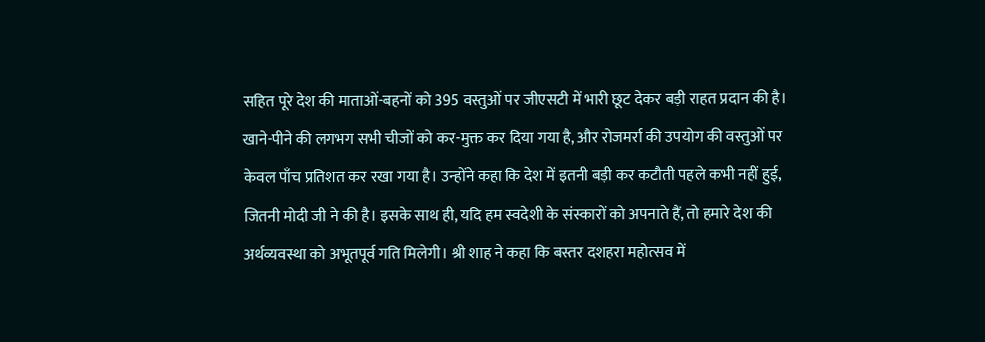सहित पूरे देश की माताओं-बहनों को 395 वस्तुओं पर जीएसटी में भारी छूट देकर बड़ी राहत प्रदान की है। खाने-पीने की लगभग सभी चीजों को कर-मुक्त कर दिया गया है, और रोजमर्रा की उपयोग की वस्तुओं पर केवल पाँच प्रतिशत कर रखा गया है। उन्होंने कहा कि देश में इतनी बड़ी कर कटौती पहले कभी नहीं हुई, जितनी मोदी जी ने की है। इसके साथ ही, यदि हम स्वदेशी के संस्कारों को अपनाते हैं, तो हमारे देश की अर्थव्यवस्था को अभूतपूर्व गति मिलेगी। श्री शाह ने कहा कि बस्तर दशहरा महोत्सव में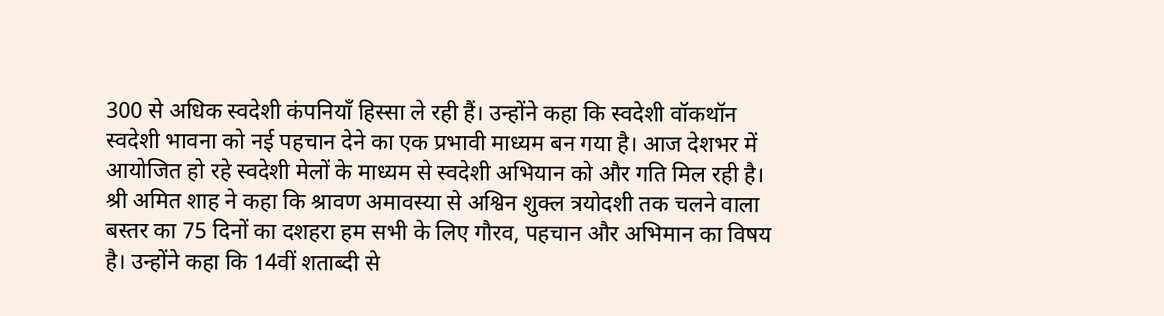300 से अधिक स्वदेशी कंपनियाँ हिस्सा ले रही हैं। उन्होंने कहा कि स्वदेशी वॉकथॉन स्वदेशी भावना को नई पहचान देने का एक प्रभावी माध्यम बन गया है। आज देशभर में आयोजित हो रहे स्वदेशी मेलों के माध्यम से स्वदेशी अभियान को और गति मिल रही है।
श्री अमित शाह ने कहा कि श्रावण अमावस्या से अश्विन शुक्ल त्रयोदशी तक चलने वाला बस्तर का 75 दिनों का दशहरा हम सभी के लिए गौरव, पहचान और अभिमान का विषय है। उन्होंने कहा कि 14वीं शताब्दी से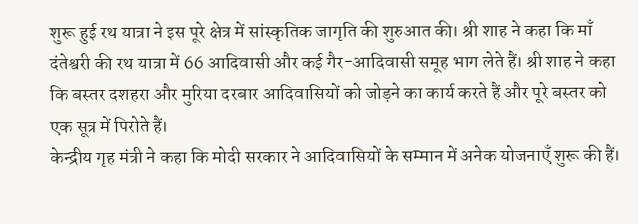शुरू हुई रथ यात्रा ने इस पूरे क्षेत्र में सांस्कृतिक जागृति की शुरुआत की। श्री शाह ने कहा कि माँ दंतेश्वरी की रथ यात्रा में 66 आदिवासी और कई गैर-आदिवासी समूह भाग लेते हैं। श्री शाह ने कहा कि बस्तर दशहरा और मुरिया दरबार आदिवासियों को जोड़ने का कार्य करते हैं और पूरे बस्तर को एक सूत्र में पिरोते हैं।
केन्द्रीय गृह मंत्री ने कहा कि मोदी सरकार ने आदिवासियों के सम्मान में अनेक योजनाएँ शुरू की हैं।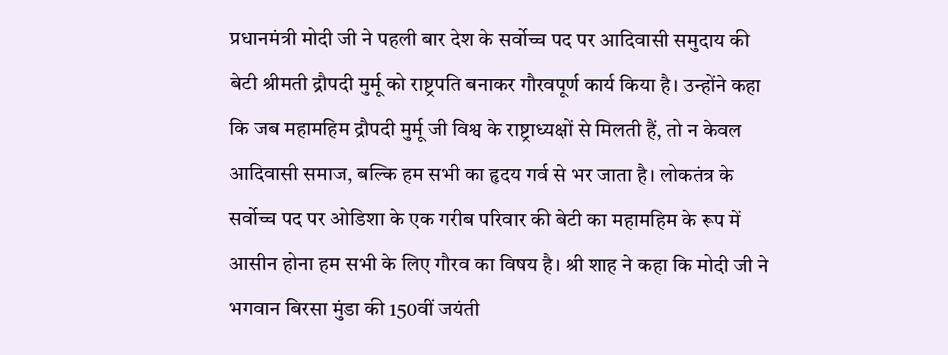प्रधानमंत्री मोदी जी ने पहली बार देश के सर्वोच्च पद पर आदिवासी समुदाय की बेटी श्रीमती द्रौपदी मुर्मू को राष्ट्रपति बनाकर गौरवपूर्ण कार्य किया है। उन्होंने कहा कि जब महामहिम द्रौपदी मुर्मू जी विश्व के राष्ट्राध्यक्षों से मिलती हैं, तो न केवल आदिवासी समाज, बल्कि हम सभी का हृदय गर्व से भर जाता है। लोकतंत्र के सर्वोच्च पद पर ओडिशा के एक गरीब परिवार की बेटी का महामहिम के रूप में आसीन होना हम सभी के लिए गौरव का विषय है। श्री शाह ने कहा कि मोदी जी ने भगवान बिरसा मुंडा की 150वीं जयंती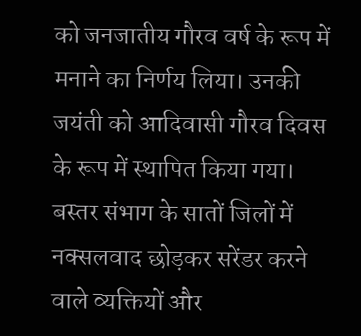को जनजातीय गौरव वर्ष के रूप में मनाने का निर्णय लिया। उनकी जयंती को आदिवासी गौरव दिवस के रूप में स्थापित किया गया। बस्तर संभाग के सातों जिलों में नक्सलवाद छोड़कर सरेंडर करने वाले व्यक्तियों और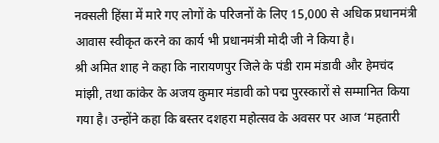नक्सली हिंसा में मारे गए लोगों के परिजनों के लिए 15,000 से अधिक प्रधानमंत्री आवास स्वीकृत करने का कार्य भी प्रधानमंत्री मोदी जी ने किया है।
श्री अमित शाह ने कहा कि नारायणपुर जिले के पंडी राम मंडावी और हेमचंद मांझी, तथा कांकेर के अजय कुमार मंडावी को पद्म पुरस्कारों से सम्मानित किया गया है। उन्होंने कहा कि बस्तर दशहरा महोत्सव के अवसर पर आज ‘महतारी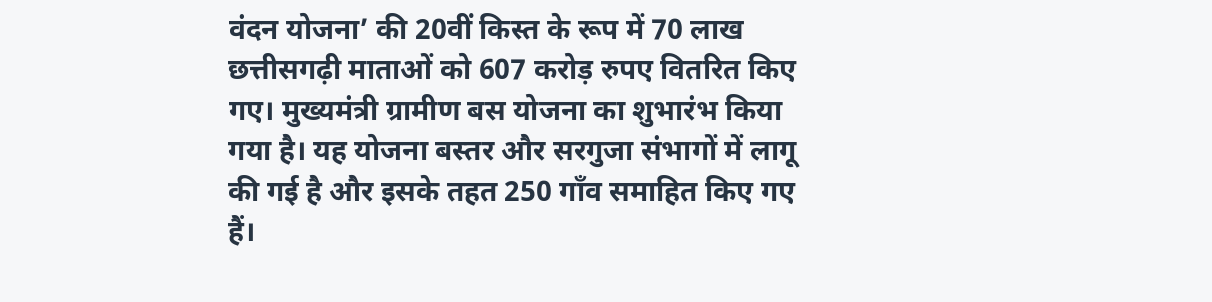वंदन योजना’ की 20वीं किस्त के रूप में 70 लाख छत्तीसगढ़ी माताओं को 607 करोड़ रुपए वितरित किए गए। मुख्यमंत्री ग्रामीण बस योजना का शुभारंभ किया गया है। यह योजना बस्तर और सरगुजा संभागों में लागू की गई है और इसके तहत 250 गाँव समाहित किए गए हैं।